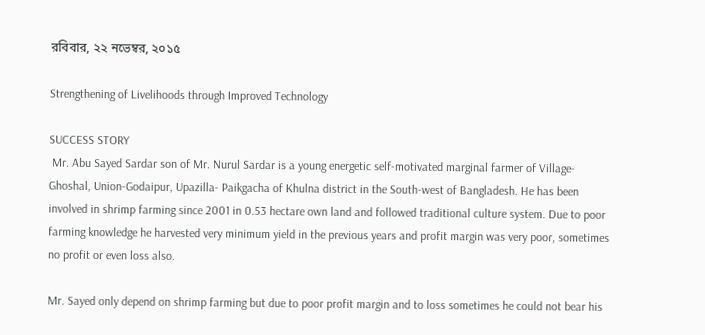রবিবার, ২২ নভেম্বর, ২০১৫

Strengthening of Livelihoods through Improved Technology

SUCCESS STORY
 Mr. Abu Sayed Sardar son of Mr. Nurul Sardar is a young energetic self-motivated marginal farmer of Village- Ghoshal, Union-Godaipur, Upazilla- Paikgacha of Khulna district in the South-west of Bangladesh. He has been involved in shrimp farming since 2001 in 0.53 hectare own land and followed traditional culture system. Due to poor farming knowledge he harvested very minimum yield in the previous years and profit margin was very poor, sometimes no profit or even loss also.

Mr. Sayed only depend on shrimp farming but due to poor profit margin and to loss sometimes he could not bear his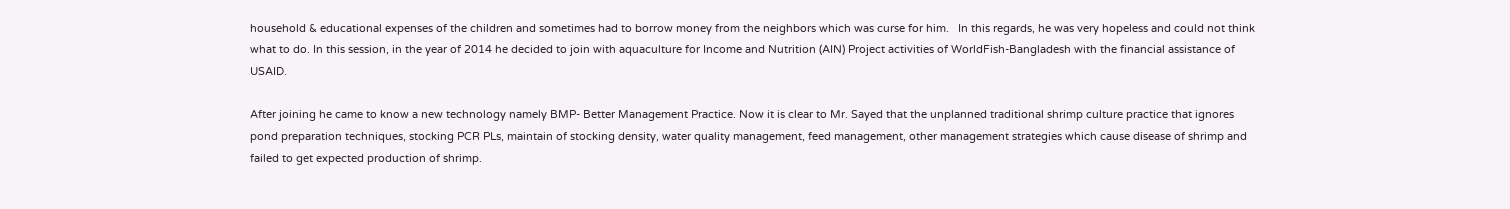household & educational expenses of the children and sometimes had to borrow money from the neighbors which was curse for him.   In this regards, he was very hopeless and could not think what to do. In this session, in the year of 2014 he decided to join with aquaculture for Income and Nutrition (AIN) Project activities of WorldFish-Bangladesh with the financial assistance of USAID.

After joining he came to know a new technology namely BMP- Better Management Practice. Now it is clear to Mr. Sayed that the unplanned traditional shrimp culture practice that ignores pond preparation techniques, stocking PCR PLs, maintain of stocking density, water quality management, feed management, other management strategies which cause disease of shrimp and failed to get expected production of shrimp.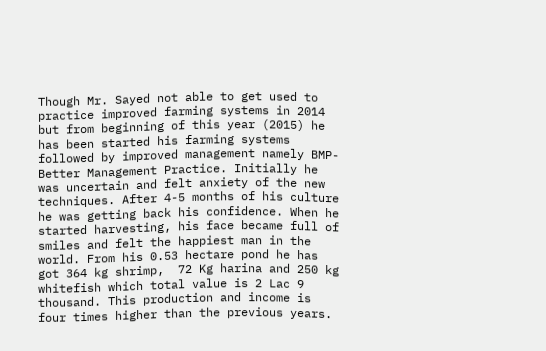Though Mr. Sayed not able to get used to practice improved farming systems in 2014 but from beginning of this year (2015) he has been started his farming systems followed by improved management namely BMP-Better Management Practice. Initially he was uncertain and felt anxiety of the new techniques. After 4-5 months of his culture he was getting back his confidence. When he started harvesting, his face became full of smiles and felt the happiest man in the world. From his 0.53 hectare pond he has got 364 kg shrimp,  72 Kg harina and 250 kg whitefish which total value is 2 Lac 9 thousand. This production and income is four times higher than the previous years.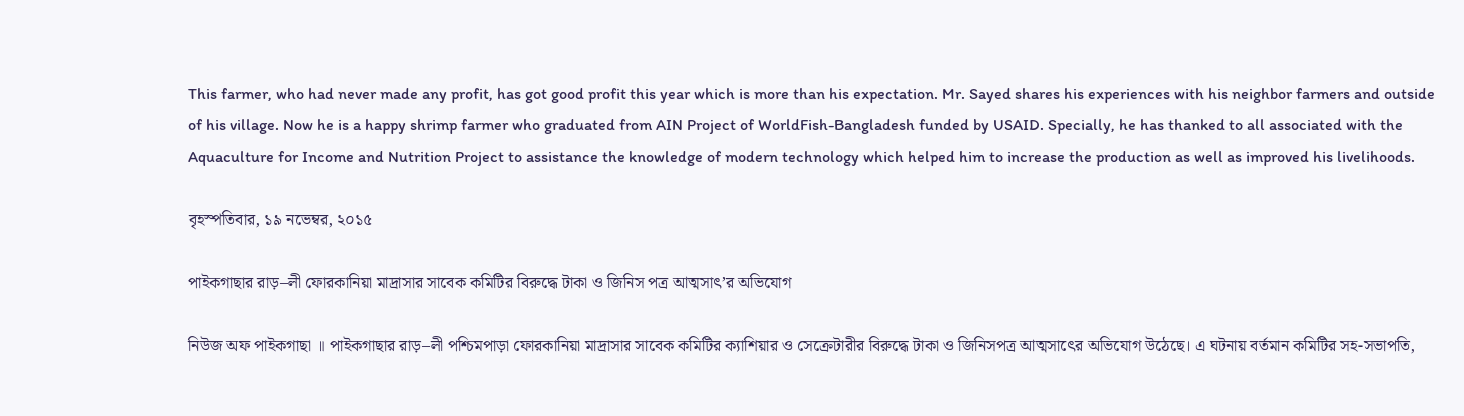This farmer, who had never made any profit, has got good profit this year which is more than his expectation. Mr. Sayed shares his experiences with his neighbor farmers and outside of his village. Now he is a happy shrimp farmer who graduated from AIN Project of WorldFish-Bangladesh funded by USAID. Specially, he has thanked to all associated with the Aquaculture for Income and Nutrition Project to assistance the knowledge of modern technology which helped him to increase the production as well as improved his livelihoods.

বৃহস্পতিবার, ১৯ নভেম্বর, ২০১৫

পাইকগাছার রাড়–লী ফোরকানিয়া মাদ্রাসার সাবেক কমিটির বিরুদ্ধে টাকা ও জিনিস পত্র আত্মসাৎ’র অভিযোগ

নিউজ অফ পাইকগাছা ॥ পাইকগাছার রাড়–লী পশ্চিমপাড়া ফোরকানিয়া মাদ্রাসার সাবেক কমিটির ক্যাশিয়ার ও সেক্রেটারীর বিরুদ্ধে টাকা ও জিনিসপত্র আত্মসাৎের অভিযোগ উঠেছে। এ ঘটনায় বর্তমান কমিটির সহ-সভাপতি,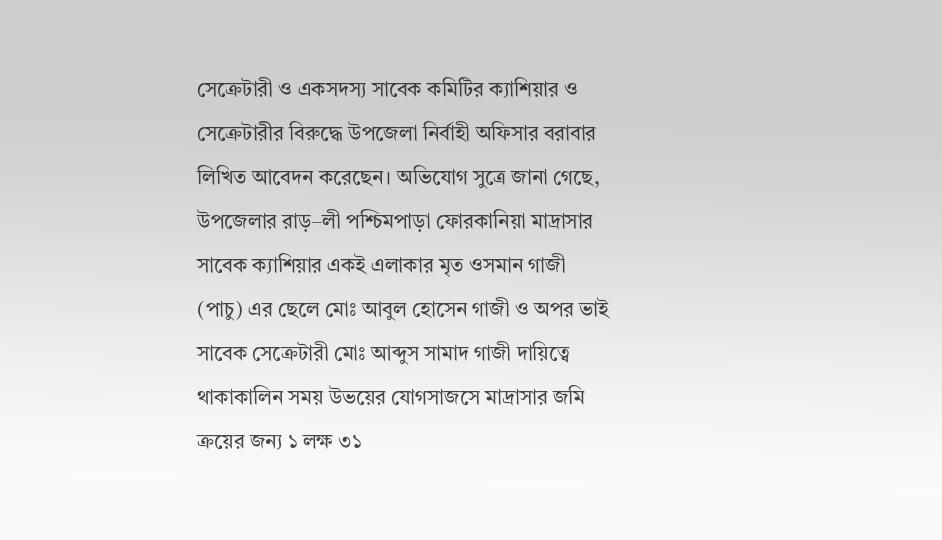সেক্রেটারী ও একসদস্য সাবেক কমিটির ক্যাশিয়ার ও সেক্রেটারীর বিরুদ্ধে উপজেলা নির্বাহী অফিসার বরাবার লিখিত আবেদন করেছেন। অভিযোগ সুত্রে জানা গেছে, উপজেলার রাড়–লী পশ্চিমপাড়া ফোরকানিয়া মাদ্রাসার সাবেক ক্যাশিয়ার একই এলাকার মৃত ওসমান গাজী (পাচু) এর ছেলে মোঃ আবুল হোসেন গাজী ও অপর ভাই সাবেক সেক্রেটারী মোঃ আব্দুস সামাদ গাজী দায়িত্বে থাকাকালিন সময় উভয়ের যোগসাজসে মাদ্রাসার জমি ক্রয়ের জন্য ১ লক্ষ ৩১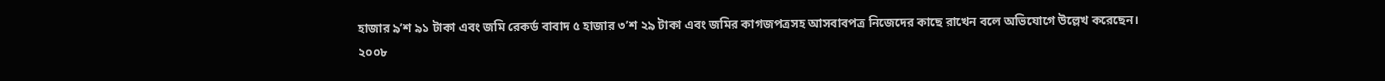হাজার ৯’শ ৯১ টাকা এবং জমি রেকর্ড বাবাদ ৫ হাজার ৩’শ ২৯ টাকা এবং জমির কাগজপত্রসহ আসবাবপত্র নিজেদের কাছে রাখেন বলে অভিযোগে উল্লেখ করেছেন। ২০০৮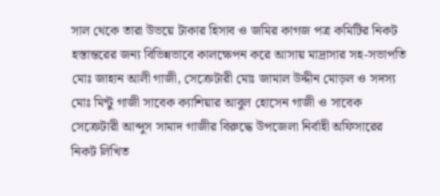সাল থেকে তারা উভয়ে টাকার হিসাব ও জমির কাগজ পত্র কমিটির নিকট হস্তান্তরের জন্য বিভিন্নভাবে কালক্ষেপন করে আসায় মাদ্রাসার সহ-সভাপতি মোঃ জাহান আলী গাজী, সেক্রেটারী মোঃ জামাল উদ্দীন মোড়ল ও সদস্য মোঃ মিন্টু গাজী সাবেক ক্যাশিয়ার আবুল হোসেন গাজী ও সাবেক সেক্রেটারী আব্দুস সামাদ গাজীর বিরুদ্ধে উপজেলা নির্বাহী অফিসারের নিকট লিখিত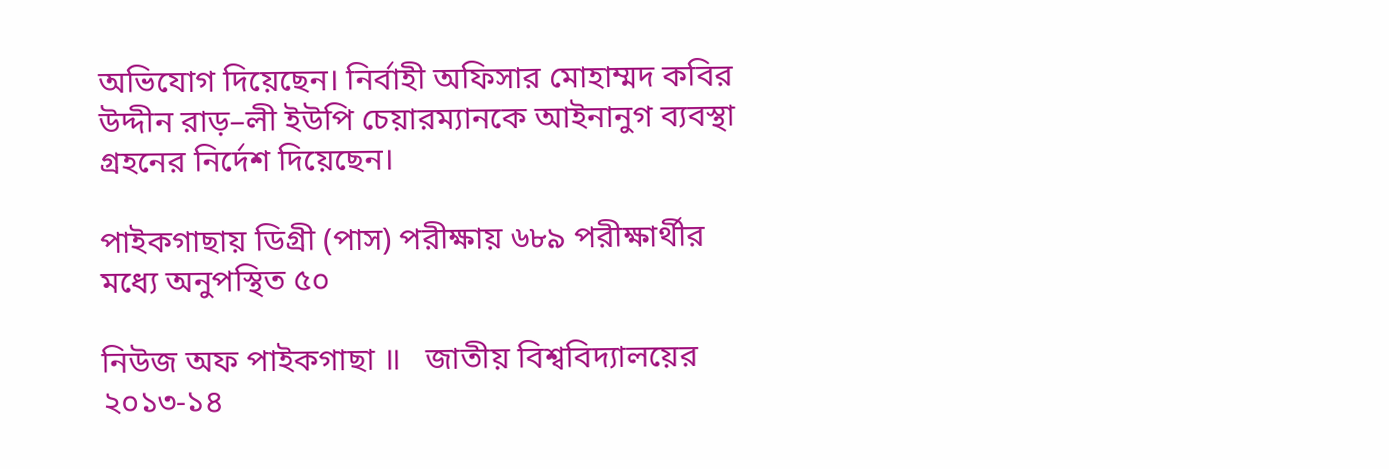অভিযোগ দিয়েছেন। নির্বাহী অফিসার মোহাম্মদ কবির উদ্দীন রাড়–লী ইউপি চেয়ারম্যানকে আইনানুগ ব্যবস্থা গ্রহনের নির্দেশ দিয়েছেন।

পাইকগাছায় ডিগ্রী (পাস) পরীক্ষায় ৬৮৯ পরীক্ষার্থীর মধ্যে অনুপস্থিত ৫০

নিউজ অফ পাইকগাছা ॥   জাতীয় বিশ্ববিদ্যালয়ের ২০১৩-১৪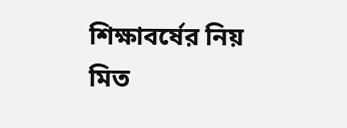শিক্ষাবর্ষের নিয়
মিত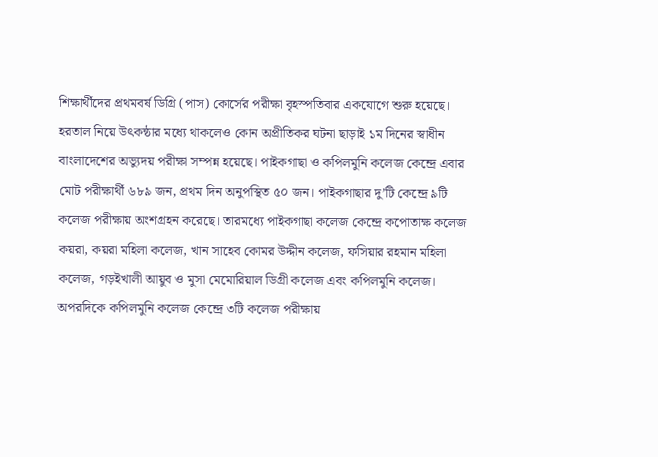শিক্ষার্থীদের প্রথমবর্ষ ডিগ্রি (পাস) কোর্সের পরীক্ষা বৃহস্পতিবার একযোগে শুরু হয়েছে। হরতাল নিয়ে উৎকন্ঠার মধ্যে থাকলেও কোন অপ্রীতিকর ঘটনা ছাড়াই ১ম দিনের স্বাধীন বাংলাদেশের অভ্যুদয় পরীক্ষা সম্পন্ন হয়েছে। পাইকগাছা ও কপিলমুনি কলেজ কেন্দ্রে এবার মোট পরীক্ষার্থী ৬৮৯ জন, প্রথম দিন অনুপস্থিত ৫০ জন। পাইকগাছার দু’টি কেন্দ্রে ৯টি কলেজ পরীক্ষায় অংশগ্রহন করেছে। তারমধ্যে পাইকগাছা কলেজ কেন্দ্রে কপোতাক্ষ কলেজ কয়রা, কয়রা মহিলা কলেজ, খান সাহেব কোমর উদ্দীন কলেজ, ফসিয়ার রহমান মহিলা কলেজ, গড়ইখালী আয়ুব ও মুসা মেমোরিয়াল ডিগ্রী কলেজ এবং কপিলমুনি কলেজ। অপরদিকে কপিলমুনি কলেজ কেন্দ্রে ৩টি কলেজ পরীক্ষায়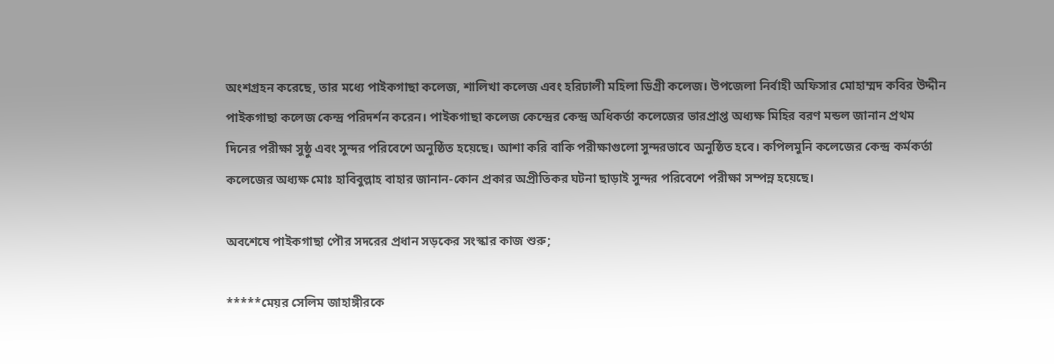অংশগ্রহন করেছে, তার মধ্যে পাইকগাছা কলেজ, শালিখা কলেজ এবং হরিঢালী মহিলা ডিগ্রী কলেজ। উপজেলা নির্বাহী অফিসার মোহাম্মদ কবির উদ্দীন পাইকগাছা কলেজ কেন্দ্র পরিদর্শন করেন। পাইকগাছা কলেজ কেন্দ্রের কেন্দ্র অধিকর্তা কলেজের ভারপ্রাপ্ত অধ্যক্ষ মিহির বরণ মন্ডল জানান প্রথম দিনের পরীক্ষা সুষ্ঠু এবং সুন্দর পরিবেশে অনুষ্ঠিত হয়েছে। আশা করি বাকি পরীক্ষাগুলো সুন্দরভাবে অনুষ্ঠিত হবে। কপিলমুনি কলেজের কেন্দ্র কর্মকর্তা কলেজের অধ্যক্ষ মোঃ হাবিবুল্লাহ বাহার জানান-কোন প্রকার অপ্রীতিকর ঘটনা ছাড়াই সুন্দর পরিবেশে পরীক্ষা সম্পন্ন হয়েছে।

অবশেষে পাইকগাছা পৌর সদরের প্রধান সড়কের সংস্কার কাজ শুরু;

*****মেয়র সেলিম জাহাঙ্গীরকে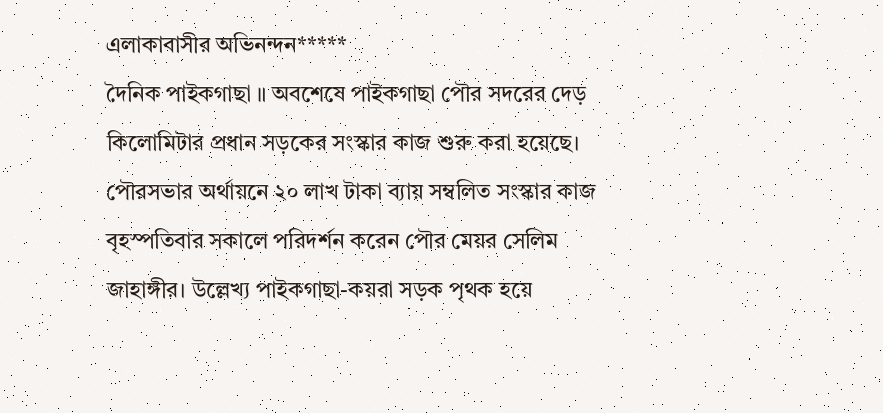এলাকাবাসীর অভিনন্দন*****
দৈনিক পাইকগাছা ॥ অবশেষে পাইকগাছা পৌর সদরের দেড় কিলোমিটার প্রধান সড়কের সংস্কার কাজ শুরু করা হয়েছে। পৌরসভার অর্থায়নে ২০ লাখ টাকা ব্যায় সম্বলিত সংস্কার কাজ বৃহস্পতিবার সকালে পরিদর্শন করেন পৌর মেয়র সেলিম জাহাঙ্গীর। উল্লেখ্য পাইকগাছা-কয়রা সড়ক পৃথক হয়ে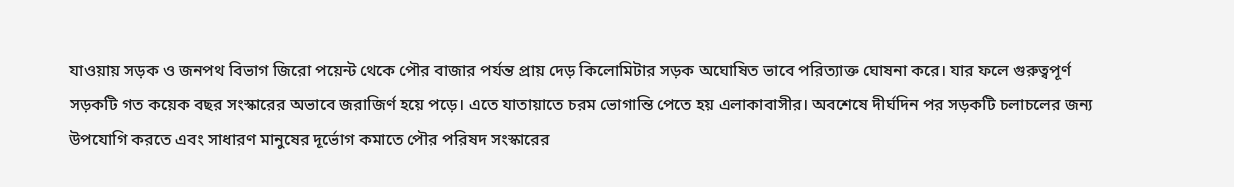যাওয়ায় সড়ক ও জনপথ বিভাগ জিরো পয়েন্ট থেকে পৌর বাজার পর্যন্ত প্রায় দেড় কিলোমিটার সড়ক অঘোষিত ভাবে পরিত্যাক্ত ঘোষনা করে। যার ফলে গুরুত্বপূর্ণ সড়কটি গত কয়েক বছর সংস্কারের অভাবে জরাজির্ণ হয়ে পড়ে। এতে যাতায়াতে চরম ভোগান্তি পেতে হয় এলাকাবাসীর। অবশেষে দীর্ঘদিন পর সড়কটি চলাচলের জন্য উপযোগি করতে এবং সাধারণ মানুষের দূর্ভোগ কমাতে পৌর পরিষদ সংস্কারের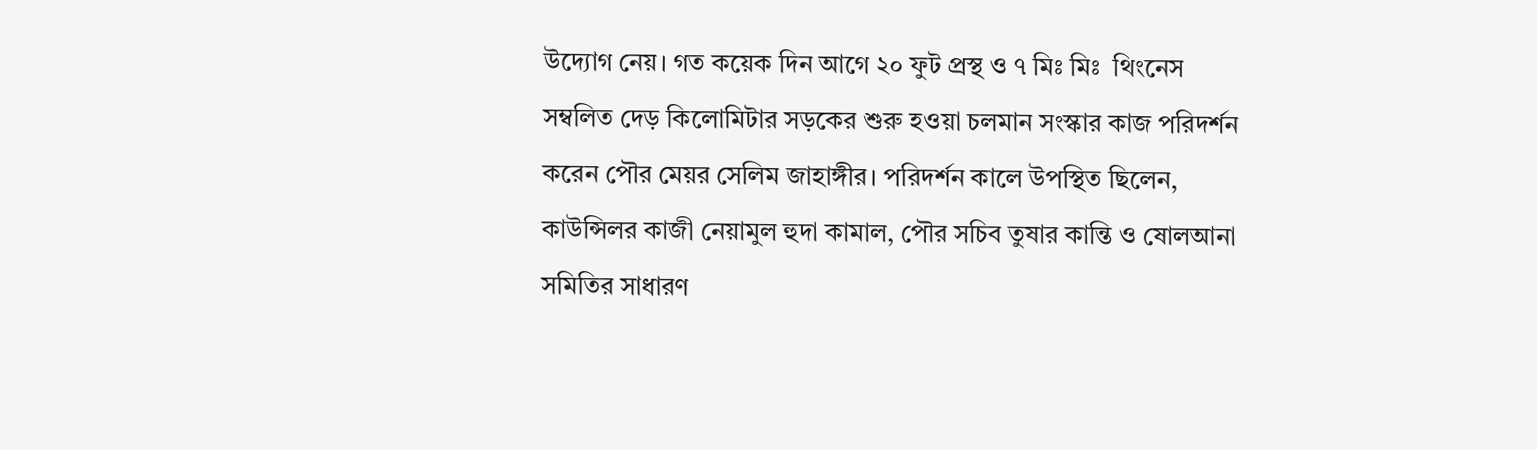উদ্যোগ নেয়। গত কয়েক দিন আগে ২০ ফুট প্রস্থ ও ৭ মিঃ মিঃ  থিংনেস সম্বলিত দেড় কিলোমিটার সড়কের শুরু হওয়া চলমান সংস্কার কাজ পরিদর্শন করেন পৌর মেয়র সেলিম জাহাঙ্গীর। পরিদর্শন কালে উপস্থিত ছিলেন, কাউন্সিলর কাজী নেয়ামুল হুদা কামাল, পৌর সচিব তুষার কান্তি ও ষোলআনা সমিতির সাধারণ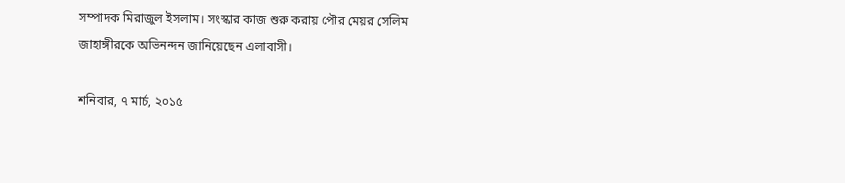সম্পাদক মিরাজুল ইসলাম। সংস্কার কাজ শুরু করায় পৌর মেয়র সেলিম জাহাঙ্গীরকে অভিনন্দন জানিয়েছেন এলাবাসী।

শনিবার, ৭ মার্চ, ২০১৫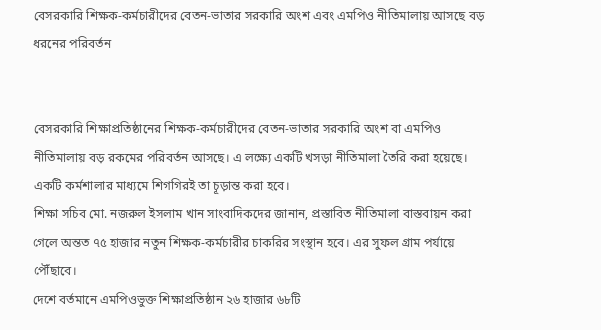বেসরকারি শিক্ষক-কর্মচারীদের বেতন-ভাতার সরকারি অংশ এবং এমপিও নীতিমালায় আসছে বড় ধরনের পরিবর্তন


বেসরকারি শিক্ষাপ্রতিষ্ঠানের শিক্ষক-কর্মচারীদের বেতন-ভাতার সরকারি অংশ বা এমপিও নীতিমালায় বড় রকমের পরিবর্তন আসছে। এ লক্ষ্যে একটি খসড়া নীতিমালা তৈরি করা হয়েছে। একটি কর্মশালার মাধ্যমে শিগগিরই তা চূড়ান্ত করা হবে।
শিক্ষা সচিব মো. নজরুল ইসলাম খান সাংবাদিকদের জানান, প্রস্তাবিত নীতিমালা বাস্তবায়ন করা গেলে অন্তত ৭৫ হাজার নতুন শিক্ষক-কর্মচারীর চাকরির সংস্থান হবে। এর সুফল গ্রাম পর্যায়ে পৌঁছাবে।
দেশে বর্তমানে এমপিওভুক্ত শিক্ষাপ্রতিষ্ঠান ২৬ হাজার ৬৮টি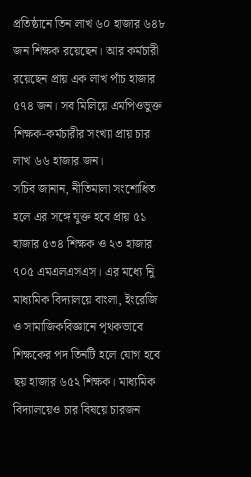প্রতিষ্ঠানে তিন লাখ ৬০ হাজার ৬৪৮ জন শিক্ষক রয়েছেন। আর কর্মচারী রয়েছেন প্রায় এক লাখ পাঁচ হাজার ৫৭৪ জন। সব মিলিয়ে এমপিওভুক্ত শিক্ষক-কর্মচারীর সংখ্যা প্রায় চার লাখ ৬৬ হাজার জন।
সচিব জানান, নীতিমালা সংশোধিত হলে এর সঙ্গে যুক্ত হবে প্রায় ৫১ হাজার ৫৩৪ শিক্ষক ও ২৩ হাজার ৭০৫ এমএলএসএস। এর মধ্যে নিু মাধ্যমিক বিদ্যালয়ে বাংলা, ইংরেজি ও সামাজিকবিজ্ঞানে পৃথকভাবে শিক্ষকের পদ তিনটি হলে যোগ হবে ছয় হাজার ৬৫২ শিক্ষক। মাধ্যমিক বিদ্যালয়েও চার বিষয়ে চারজন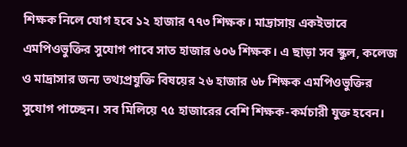শিক্ষক নিলে যোগ হবে ১২ হাজার ৭৭৩ শিক্ষক। মাদ্রাসায় একইভাবে এমপিওভুক্তির সুযোগ পাবে সাত হাজার ৬০৬ শিক্ষক। এ ছাড়া সব স্কুল, কলেজ ও মাদ্রাসার জন্য তথ্যপ্রযুক্তি বিষয়ের ২৬ হাজার ৬৮ শিক্ষক এমপিওভুক্তির সুযোগ পাচ্ছেন। সব মিলিয়ে ৭৫ হাজারের বেশি শিক্ষক-কর্মচারী যুক্ত হবেন।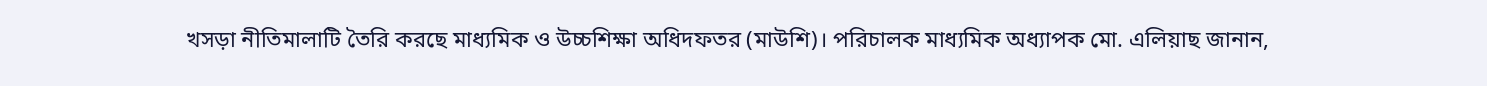খসড়া নীতিমালাটি তৈরি করছে মাধ্যমিক ও উচ্চশিক্ষা অধিদফতর (মাউশি)। পরিচালক মাধ্যমিক অধ্যাপক মো. এলিয়াছ জানান,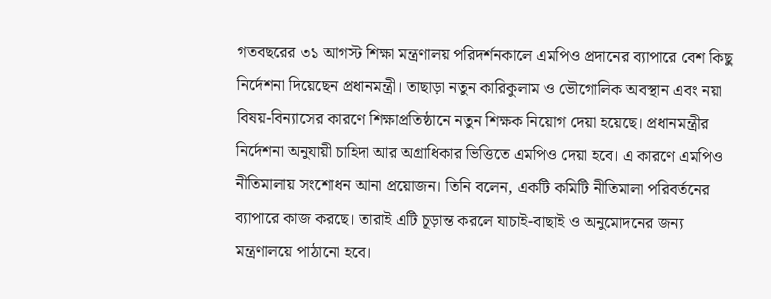গতবছরের ৩১ আগস্ট শিক্ষা মন্ত্রণালয় পরিদর্শনকালে এমপিও প্রদানের ব্যাপারে বেশ কিছু নির্দেশনা দিয়েছেন প্রধানমন্ত্রী। তাছাড়া নতুন কারিকুলাম ও ভৌগোলিক অবস্থান এবং নয়া বিষয়-বিন্যাসের কারণে শিক্ষাপ্রতিষ্ঠানে নতুন শিক্ষক নিয়োগ দেয়া হয়েছে। প্রধানমন্ত্রীর নির্দেশনা অনুযায়ী চাহিদা আর অগ্রাধিকার ভিত্তিতে এমপিও দেয়া হবে। এ কারণে এমপিও নীতিমালায় সংশোধন আনা প্রয়োজন। তিনি বলেন, একটি কমিটি নীতিমালা পরিবর্তনের ব্যাপারে কাজ করছে। তারাই এটি চূড়ান্ত করলে যাচাই-বাছাই ও অনুমোদনের জন্য মন্ত্রণালয়ে পাঠানো হবে।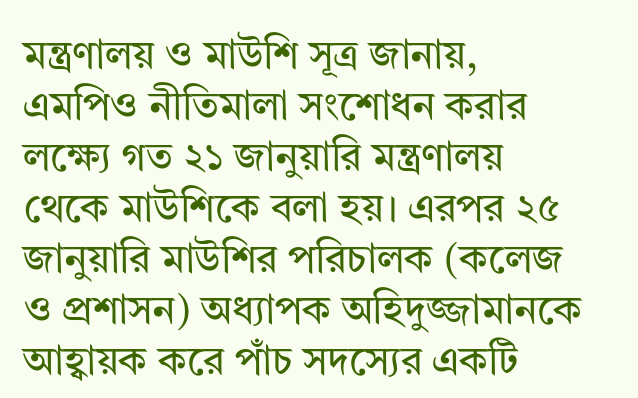মন্ত্রণালয় ও মাউশি সূত্র জানায়, এমপিও নীতিমালা সংশোধন করার লক্ষ্যে গত ২১ জানুয়ারি মন্ত্রণালয় থেকে মাউশিকে বলা হয়। এরপর ২৫ জানুয়ারি মাউশির পরিচালক (কলেজ ও প্রশাসন) অধ্যাপক অহিদুজ্জামানকে আহ্বায়ক করে পাঁচ সদস্যের একটি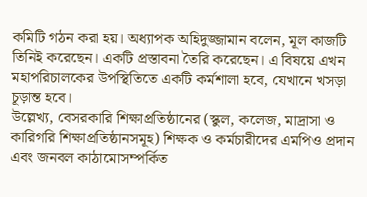কমিটি গঠন করা হয়। অধ্যাপক অহিদুজ্জামান বলেন, মূল কাজটি তিনিই করেছেন। একটি প্রস্তাবনা তৈরি করেছেন। এ বিষয়ে এখন মহাপরিচালকের উপস্থিতিতে একটি কর্মশালা হবে, যেখানে খসড়া চূড়ান্ত হবে।
উল্লেখ্য, বেসরকারি শিক্ষাপ্রতিষ্ঠানের (স্কুল, কলেজ, মাদ্রাসা ও কারিগরি শিক্ষাপ্রতিষ্ঠানসমূহ) শিক্ষক ও কর্মচারীদের এমপিও প্রদান এবং জনবল কাঠামোসম্পর্কিত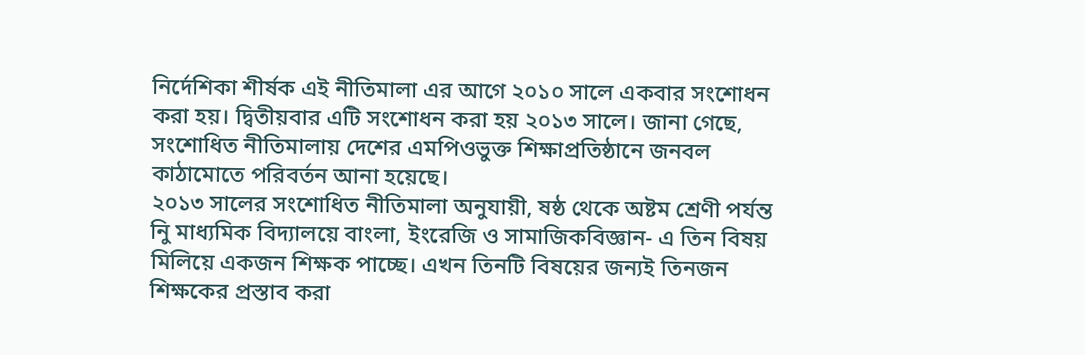নির্দেশিকা শীর্ষক এই নীতিমালা এর আগে ২০১০ সালে একবার সংশোধন করা হয়। দ্বিতীয়বার এটি সংশোধন করা হয় ২০১৩ সালে। জানা গেছে, সংশোধিত নীতিমালায় দেশের এমপিওভুক্ত শিক্ষাপ্রতিষ্ঠানে জনবল কাঠামোতে পরিবর্তন আনা হয়েছে।
২০১৩ সালের সংশোধিত নীতিমালা অনুযায়ী, ষষ্ঠ থেকে অষ্টম শ্রেণী পর্যন্ত নিু মাধ্যমিক বিদ্যালয়ে বাংলা, ইংরেজি ও সামাজিকবিজ্ঞান- এ তিন বিষয় মিলিয়ে একজন শিক্ষক পাচ্ছে। এখন তিনটি বিষয়ের জন্যই তিনজন শিক্ষকের প্রস্তাব করা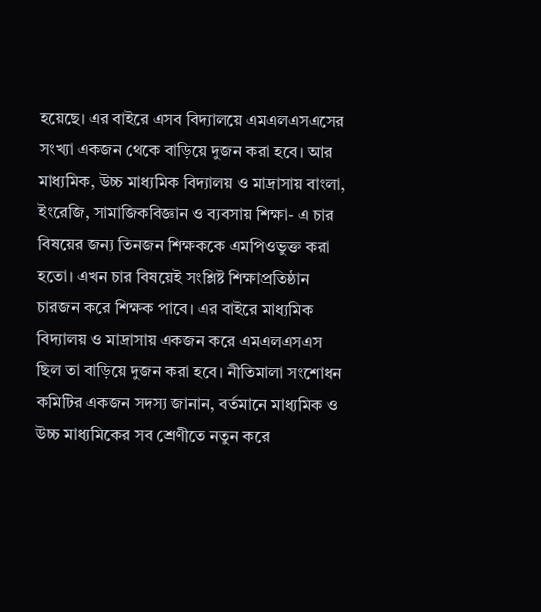হয়েছে। এর বাইরে এসব বিদ্যালয়ে এমএলএসএসের সংখ্যা একজন থেকে বাড়িয়ে দুজন করা হবে। আর মাধ্যমিক, উচ্চ মাধ্যমিক বিদ্যালয় ও মাদ্রাসায় বাংলা, ইংরেজি, সামাজিকবিজ্ঞান ও ব্যবসায় শিক্ষা- এ চার বিষয়ের জন্য তিনজন শিক্ষককে এমপিওভুক্ত করা হতো। এখন চার বিষয়েই সংশ্লিষ্ট শিক্ষাপ্রতিষ্ঠান চারজন করে শিক্ষক পাবে। এর বাইরে মাধ্যমিক বিদ্যালয় ও মাদ্রাসায় একজন করে এমএলএসএস ছিল তা বাড়িয়ে দুজন করা হবে। নীতিমালা সংশোধন কমিটির একজন সদস্য জানান, বর্তমানে মাধ্যমিক ও উচ্চ মাধ্যমিকের সব শ্রেণীতে নতুন করে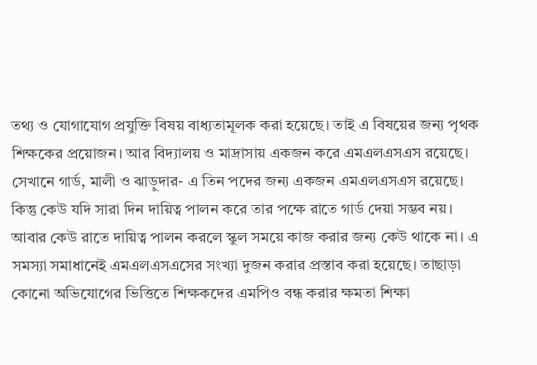তথ্য ও যোগাযোগ প্রযুক্তি বিষয় বাধ্যতামূলক করা হয়েছে। তাই এ বিষয়ের জন্য পৃথক শিক্ষকের প্রয়োজন। আর বিদ্যালয় ও মাদ্রাসায় একজন করে এমএলএসএস রয়েছে। সেখানে গার্ড, মালী ও ঝাড়ুদার- এ তিন পদের জন্য একজন এমএলএসএস রয়েছে। কিন্তু কেউ যদি সারা দিন দায়িত্ব পালন করে তার পক্ষে রাতে গার্ড দেয়া সম্ভব নয়। আবার কেউ রাতে দায়িত্ব পালন করলে স্কুল সময়ে কাজ করার জন্য কেউ থাকে না। এ সমস্যা সমাধানেই এমএলএসএসের সংখ্যা দুজন করার প্রস্তাব করা হয়েছে। তাছাড়া কোনো অভিযোগের ভিত্তিতে শিক্ষকদের এমপিও বন্ধ করার ক্ষমতা শিক্ষা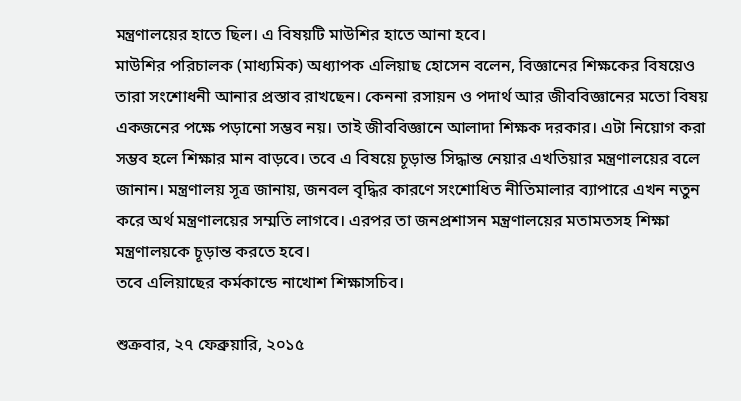মন্ত্রণালয়ের হাতে ছিল। এ বিষয়টি মাউশির হাতে আনা হবে।
মাউশির পরিচালক (মাধ্যমিক) অধ্যাপক এলিয়াছ হোসেন বলেন, বিজ্ঞানের শিক্ষকের বিষয়েও তারা সংশোধনী আনার প্রস্তাব রাখছেন। কেননা রসায়ন ও পদার্থ আর জীববিজ্ঞানের মতো বিষয় একজনের পক্ষে পড়ানো সম্ভব নয়। তাই জীববিজ্ঞানে আলাদা শিক্ষক দরকার। এটা নিয়োগ করা সম্ভব হলে শিক্ষার মান বাড়বে। তবে এ বিষয়ে চূড়ান্ত সিদ্ধান্ত নেয়ার এখতিয়ার মন্ত্রণালয়ের বলে জানান। মন্ত্রণালয় সূত্র জানায়, জনবল বৃদ্ধির কারণে সংশোধিত নীতিমালার ব্যাপারে এখন নতুন করে অর্থ মন্ত্রণালয়ের সম্মতি লাগবে। এরপর তা জনপ্রশাসন মন্ত্রণালয়ের মতামতসহ শিক্ষা মন্ত্রণালয়কে চূড়ান্ত করতে হবে।
তবে এলিয়াছের কর্মকান্ডে নাখোশ শিক্ষাসচিব।

শুক্রবার, ২৭ ফেব্রুয়ারি, ২০১৫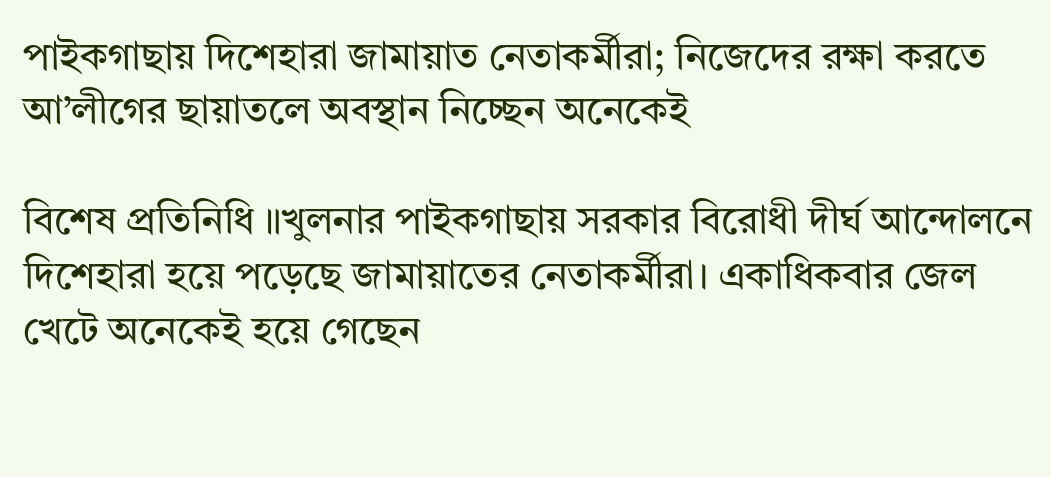পাইকগাছায় দিশেহারা জামায়াত নেতাকর্মীরা; নিজেদের রক্ষা করতে আ’লীগের ছায়াতলে অবস্থান নিচ্ছেন অনেকেই

বিশেষ প্রতিনিধি ॥খুলনার পাইকগাছায় সরকার বিরোধী দীর্ঘ আন্দোলনে দিশেহারা হয়ে পড়েছে জামায়াতের নেতাকর্মীরা। একাধিকবার জেল খেটে অনেকেই হয়ে গেছেন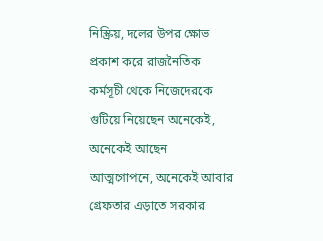নিস্ক্রিয়, দলের উপর ক্ষোভ প্রকাশ করে রাজনৈতিক কর্মসূচী থেকে নিজেদেরকে গুটিয়ে নিয়েছেন অনেকেই, অনেকেই আছেন আত্মগোপনে, অনেকেই আবার গ্রেফতার এড়াতে সরকার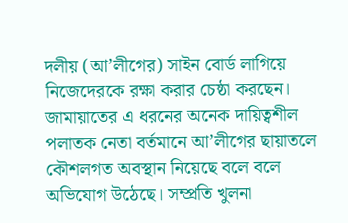দলীয় (আ’লীগের) সাইন বোর্ড লাগিয়ে নিজেদেরকে রক্ষা করার চেষ্ঠা করছেন। জামায়াতের এ ধরনের অনেক দায়িত্বশীল পলাতক নেতা বর্তমানে আ’লীগের ছায়াতলে কৌশলগত অবস্থান নিয়েছে বলে বলে অভিযোগ উঠেছে। সম্প্রতি খুলনা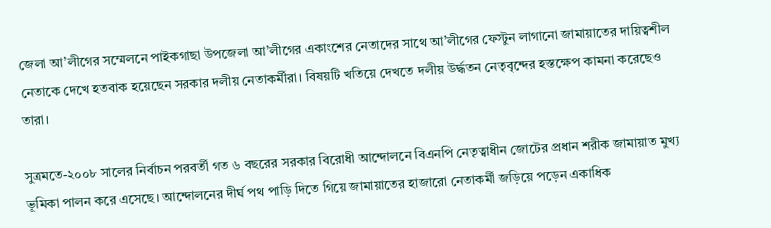জেলা আ’লীগের সম্মেলনে পাইকগাছা উপজেলা আ’লীগের একাংশের নেতাদের সাথে আ’লীগের ফেস্টুন লাগানো জামায়াতের দায়িত্বশীল নেতাকে দেখে হতবাক হয়েছেন সরকার দলীয় নেতাকর্মীরা। বিষয়টি খতিয়ে দেখতে দলীয় উর্দ্ধতন নেতৃবৃন্দের হস্তক্ষেপ কামনা করেছেও তারা।

সুত্রমতে-২০০৮ সালের নির্বাচন পরবর্তী গত ৬ বছরের সরকার বিরোধী আন্দোলনে বিএনপি নেতৃত্বাধীন জোটের প্রধান শরীক জামায়াত মুখ্য ভূমিকা পালন করে এসেছে। আন্দোলনের দীর্ঘ পথ পাড়ি দিতে গিয়ে জামায়াতের হাজারো নেতাকর্মী জড়িয়ে পড়েন একাধিক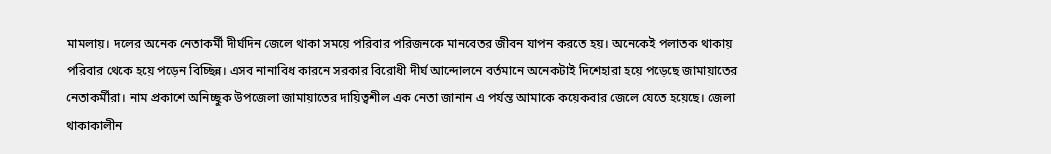মামলায়। দলের অনেক নেতাকর্মী দীর্ঘদিন জেলে থাকা সময়ে পরিবার পরিজনকে মানবেতর জীবন যাপন করতে হয়। অনেকেই পলাতক থাকায় পরিবার থেকে হয়ে পড়েন বিচ্ছিন্ন। এসব নানাবিধ কারনে সরকার বিরোধী দীর্ঘ আন্দোলনে বর্তমানে অনেকটাই দিশেহারা হয়ে পড়েছে জামায়াতের নেতাকর্মীরা। নাম প্রকাশে অনিচ্ছুক উপজেলা জামায়াতের দায়িত্বশীল এক নেতা জানান এ পর্যন্ত আমাকে কয়েকবার জেলে যেতে হয়েছে। জেলা থাকাকালীন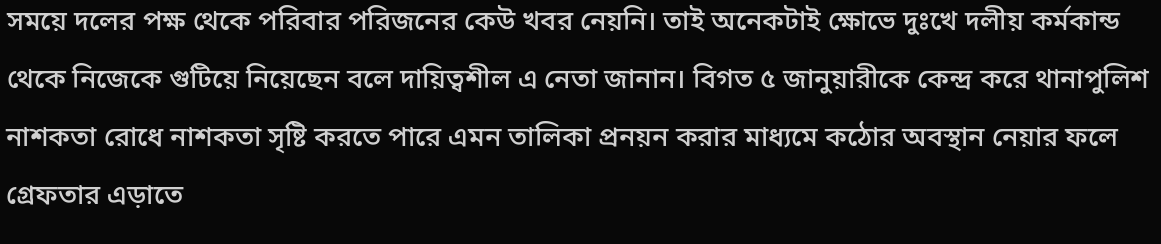সময়ে দলের পক্ষ থেকে পরিবার পরিজনের কেউ খবর নেয়নি। তাই অনেকটাই ক্ষোভে দুঃখে দলীয় কর্মকান্ড থেকে নিজেকে গুটিয়ে নিয়েছেন বলে দায়িত্বশীল এ নেতা জানান। বিগত ৫ জানুয়ারীকে কেন্দ্র করে থানাপুলিশ নাশকতা রোধে নাশকতা সৃষ্টি করতে পারে এমন তালিকা প্রনয়ন করার মাধ্যমে কঠোর অবস্থান নেয়ার ফলে গ্রেফতার এড়াতে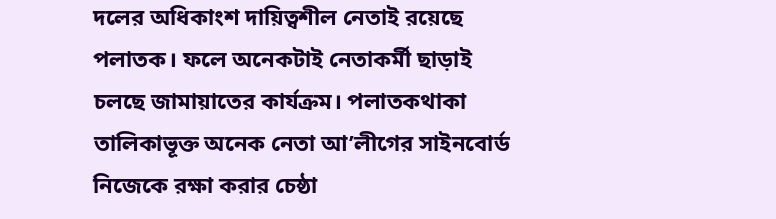দলের অধিকাংশ দায়িত্বশীল নেতাই রয়েছে পলাতক। ফলে অনেকটাই নেতাকর্মী ছাড়াই চলছে জামায়াতের কার্যক্রম। পলাতকথাকা তালিকাভূক্ত অনেক নেতা আ’লীগের সাইনবোর্ড নিজেকে রক্ষা করার চেষ্ঠা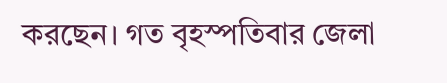করছেন। গত বৃহস্পতিবার জেলা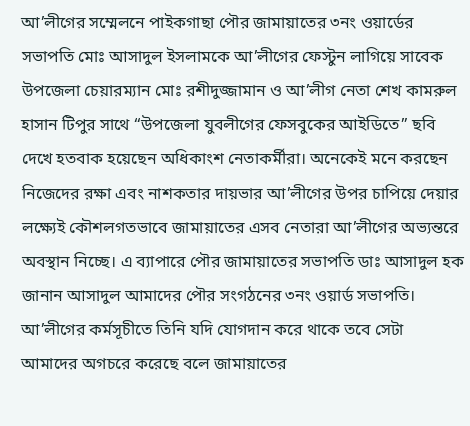আ’লীগের সম্মেলনে পাইকগাছা পৌর জামায়াতের ৩নং ওয়ার্ডের সভাপতি মোঃ আসাদুল ইসলামকে আ’লীগের ফেস্টুন লাগিয়ে সাবেক উপজেলা চেয়ারম্যান মোঃ রশীদুজ্জামান ও আ’লীগ নেতা শেখ কামরুল হাসান টিপুর সাথে “উপজেলা যুবলীগের ফেসবুকের আইডিতে” ছবি দেখে হতবাক হয়েছেন অধিকাংশ নেতাকর্মীরা। অনেকেই মনে করছেন নিজেদের রক্ষা এবং নাশকতার দায়ভার আ’লীগের উপর চাপিয়ে দেয়ার লক্ষ্যেই কৌশলগতভাবে জামায়াতের এসব নেতারা আ’লীগের অভ্যন্তরে অবস্থান নিচ্ছে। এ ব্যাপারে পৌর জামায়াতের সভাপতি ডাঃ আসাদুল হক জানান আসাদুল আমাদের পৌর সংগঠনের ৩নং ওয়ার্ড সভাপতি। আ’লীগের কর্মসূচীতে তিনি যদি যোগদান করে থাকে তবে সেটা আমাদের অগচরে করেছে বলে জামায়াতের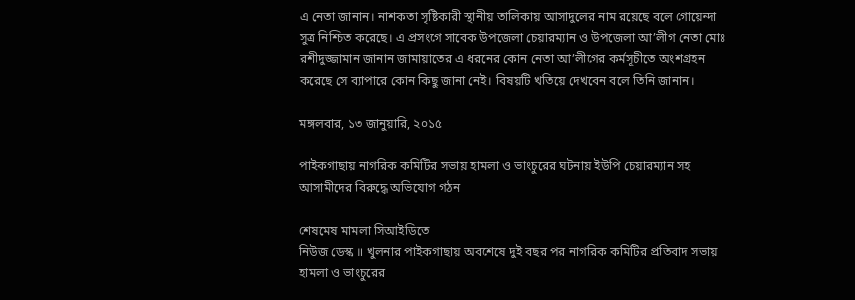এ নেতা জানান। নাশকতা সৃষ্টিকারী স্থানীয় তালিকায় আসাদুলের নাম রয়েছে বলে গোয়েন্দা সুত্র নিশ্চিত করেছে। এ প্রসংগে সাবেক উপজেলা চেয়ারম্যান ও উপজেলা আ’লীগ নেতা মোঃ রশীদুজ্জামান জানান জামায়াতের এ ধরনের কোন নেতা আ’লীগের কর্মসূচীতে অংশগ্রহন করেছে সে ব্যাপারে কোন কিছু জানা নেই। বিষয়টি খতিয়ে দেখবেন বলে তিনি জানান।

মঙ্গলবার, ১৩ জানুয়ারি, ২০১৫

পাইকগাছায় নাগরিক কমিটির সভায় হামলা ও ভাংচুরের ঘটনায় ইউপি চেয়ারম্যান সহ আসামীদের বিরুদ্ধে অভিযোগ গঠন

শেষমেষ মামলা সিআইডিতে
নিউজ ডেস্ক ॥ খুলনার পাইকগাছায় অবশেষে দুই বছর পর নাগরিক কমিটির প্রতিবাদ সভায় হামলা ও ভাংচুরের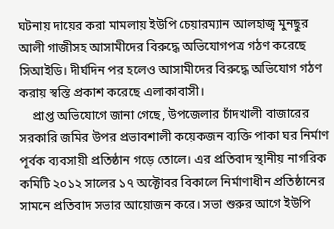ঘটনায় দায়ের করা মামলায় ইউপি চেয়ারম্যান আলহাজ্ব মুনছুর আলী গাজীসহ আসামীদের বিরুদ্ধে অভিযোগপত্র গঠণ করেছে সিআইডি। দীর্ঘদিন পর হলেও আসামীদের বিরুদ্ধে অভিযোগ গঠণ করায় স্বস্তি প্রকাশ করেছে এলাকাবাসী।
    প্রাপ্ত অভিযোগে জানা গেছে, উপজেলার চাঁদখালী বাজারের সরকারি জমির উপর প্রভাবশালী কয়েকজন ব্যক্তি পাকা ঘর নির্মাণ পূর্বক ব্যবসায়ী প্রতিষ্ঠান গড়ে তোলে। এর প্রতিবাদ স্থানীয় নাগরিক কমিটি ২০১২ সালের ১৭ অক্টোবর বিকালে নির্মাণাধীন প্রতিষ্ঠানের সামনে প্রতিবাদ সভার আয়োজন করে। সভা শুরুর আগে ইউপি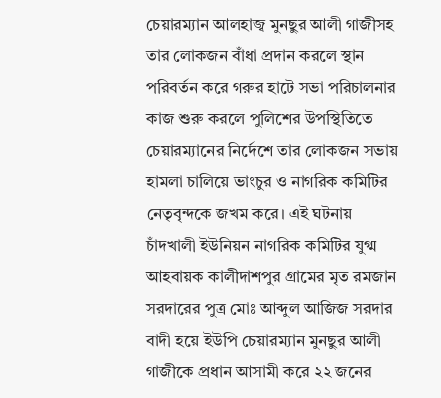চেয়ারম্যান আলহাজ্ব মুনছুর আলী গাজীসহ তার লোকজন বাঁধা প্রদান করলে স্থান পরিবর্তন করে গরুর হাটে সভা পরিচালনার কাজ শুরু করলে পুলিশের উপস্থিতিতে চেয়ারম্যানের নির্দেশে তার লোকজন সভায় হামলা চালিয়ে ভাংচুর ও নাগরিক কমিটির নেতৃবৃন্দকে জখম করে। এই ঘটনায় চাঁদখালী ইউনিয়ন নাগরিক কমিটির যুগ্ম আহবায়ক কালীদাশপুর গ্রামের মৃত রমজান সরদারের পুত্র মোঃ আব্দুল আজিজ সরদার বাদী হয়ে ইউপি চেয়ারম্যান মুনছুর আলী গাজীকে প্রধান আসামী করে ২২ জনের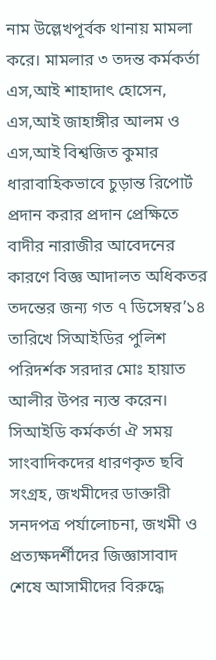নাম উল্লেখপূর্বক থানায় মামলা করে। মামলার ৩ তদন্ত কর্মকর্তা এস,আই শাহাদাৎ হোসেন, এস,আই জাহাঙ্গীর আলম ও এস,আই বিশ্বজিত কুমার ধারাবাহিকভাবে চুড়ান্ত রিপোর্ট প্রদান করার প্রদান প্রেক্ষিতে বাদীর নারাজীর আবেদনের কারণে বিজ্ঞ আদালত অধিকতর তদন্তের জন্য গত ৭ ডিসেম্বর’১৪ তারিখে সিআইডির পুলিশ পরিদর্শক সরদার মোঃ হায়াত আলীর উপর ন্যস্ত করেন। সিআইডি কর্মকর্তা ঐ সময় সাংবাদিকদের ধারণকৃত ছবি সংগ্রহ, জখমীদের ডাক্তারী সনদপত্র পর্যালোচনা, জখমী ও প্রত্যক্ষদর্শীদের জিজ্ঞাসাবাদ শেষে আসামীদের বিরুদ্ধে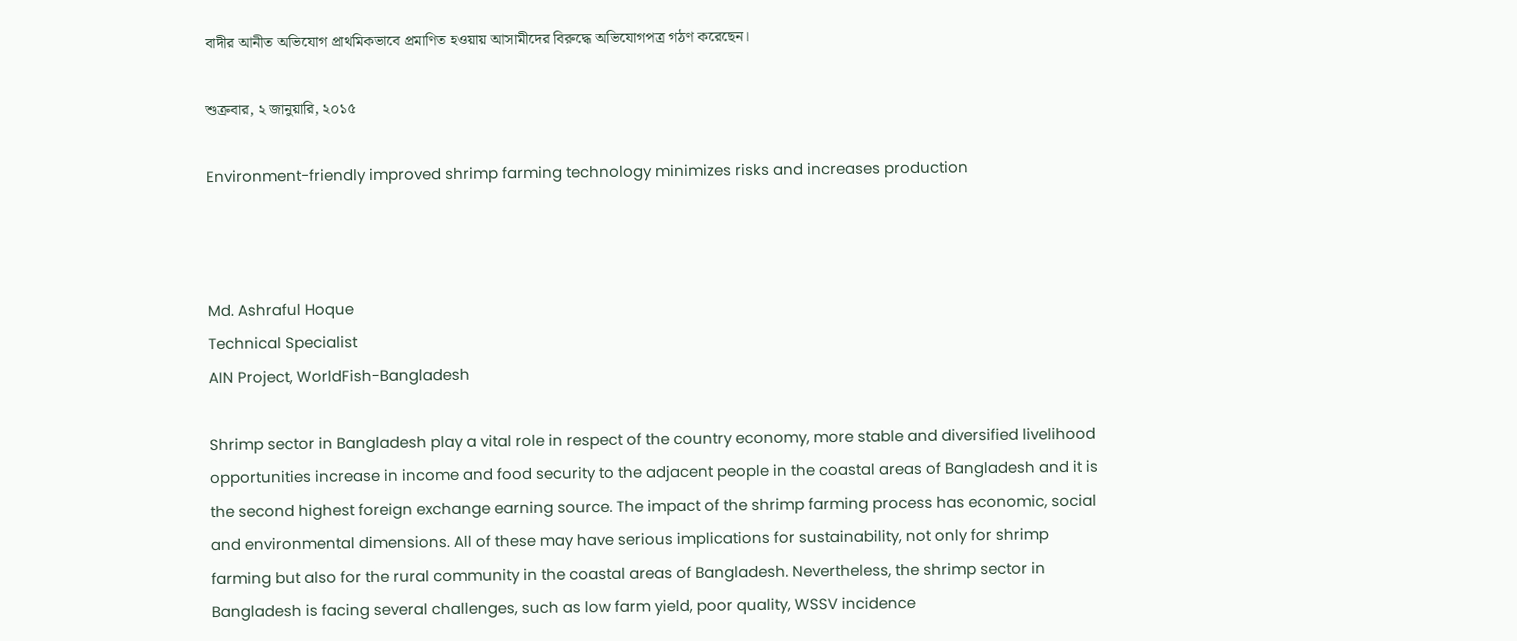বাদীর আনীত অভিযোগ প্রাথমিকভাবে প্রমাণিত হওয়ায় আসামীদের বিরুদ্ধে অভিযোগপত্র গঠণ করেছেন।

শুক্রবার, ২ জানুয়ারি, ২০১৫

Environment-friendly improved shrimp farming technology minimizes risks and increases production



Md. Ashraful Hoque
Technical Specialist
AIN Project, WorldFish-Bangladesh

Shrimp sector in Bangladesh play a vital role in respect of the country economy, more stable and diversified livelihood opportunities increase in income and food security to the adjacent people in the coastal areas of Bangladesh and it is the second highest foreign exchange earning source. The impact of the shrimp farming process has economic, social and environmental dimensions. All of these may have serious implications for sustainability, not only for shrimp farming but also for the rural community in the coastal areas of Bangladesh. Nevertheless, the shrimp sector in Bangladesh is facing several challenges, such as low farm yield, poor quality, WSSV incidence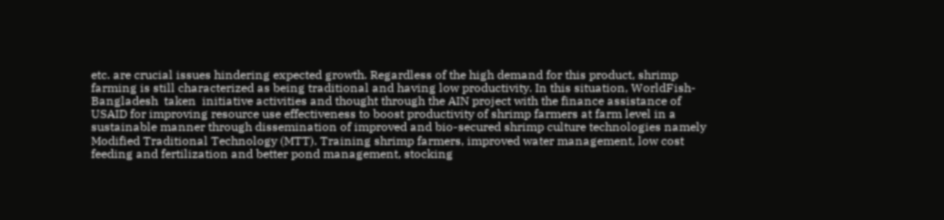etc. are crucial issues hindering expected growth. Regardless of the high demand for this product, shrimp farming is still characterized as being traditional and having low productivity. In this situation, WorldFish- Bangladesh  taken  initiative activities and thought through the AIN project with the finance assistance of USAID for improving resource use effectiveness to boost productivity of shrimp farmers at farm level in a sustainable manner through dissemination of improved and bio-secured shrimp culture technologies namely Modified Traditional Technology (MTT). Training shrimp farmers, improved water management, low cost feeding and fertilization and better pond management, stocking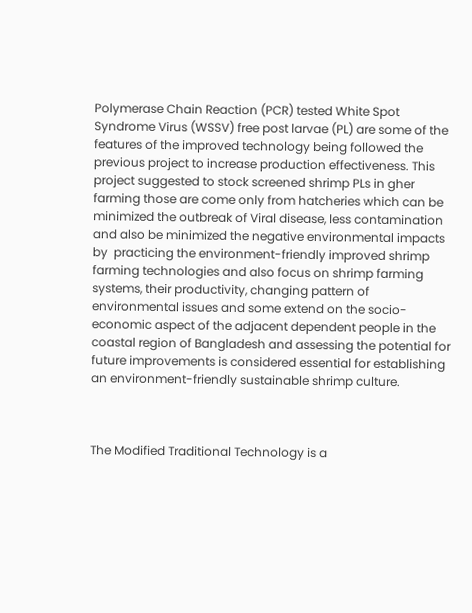Polymerase Chain Reaction (PCR) tested White Spot Syndrome Virus (WSSV) free post larvae (PL) are some of the features of the improved technology being followed the previous project to increase production effectiveness. This project suggested to stock screened shrimp PLs in gher farming those are come only from hatcheries which can be minimized the outbreak of Viral disease, less contamination and also be minimized the negative environmental impacts by  practicing the environment-friendly improved shrimp farming technologies and also focus on shrimp farming systems, their productivity, changing pattern of environmental issues and some extend on the socio-economic aspect of the adjacent dependent people in the coastal region of Bangladesh and assessing the potential for future improvements is considered essential for establishing an environment-friendly sustainable shrimp culture.



The Modified Traditional Technology is a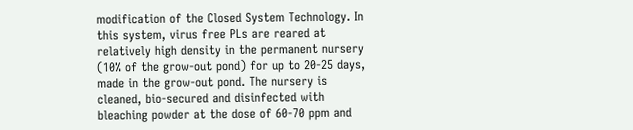modification of the Closed System Technology. In this system, virus free PLs are reared at relatively high density in the permanent nursery (10% of the grow-out pond) for up to 20-25 days, made in the grow-out pond. The nursery is cleaned, bio-secured and disinfected with bleaching powder at the dose of 60-70 ppm and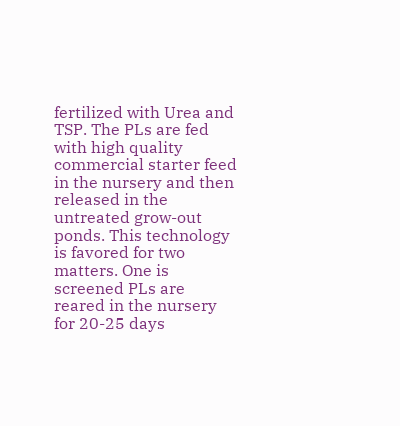fertilized with Urea and TSP. The PLs are fed with high quality commercial starter feed in the nursery and then released in the untreated grow-out ponds. This technology is favored for two matters. One is screened PLs are reared in the nursery for 20-25 days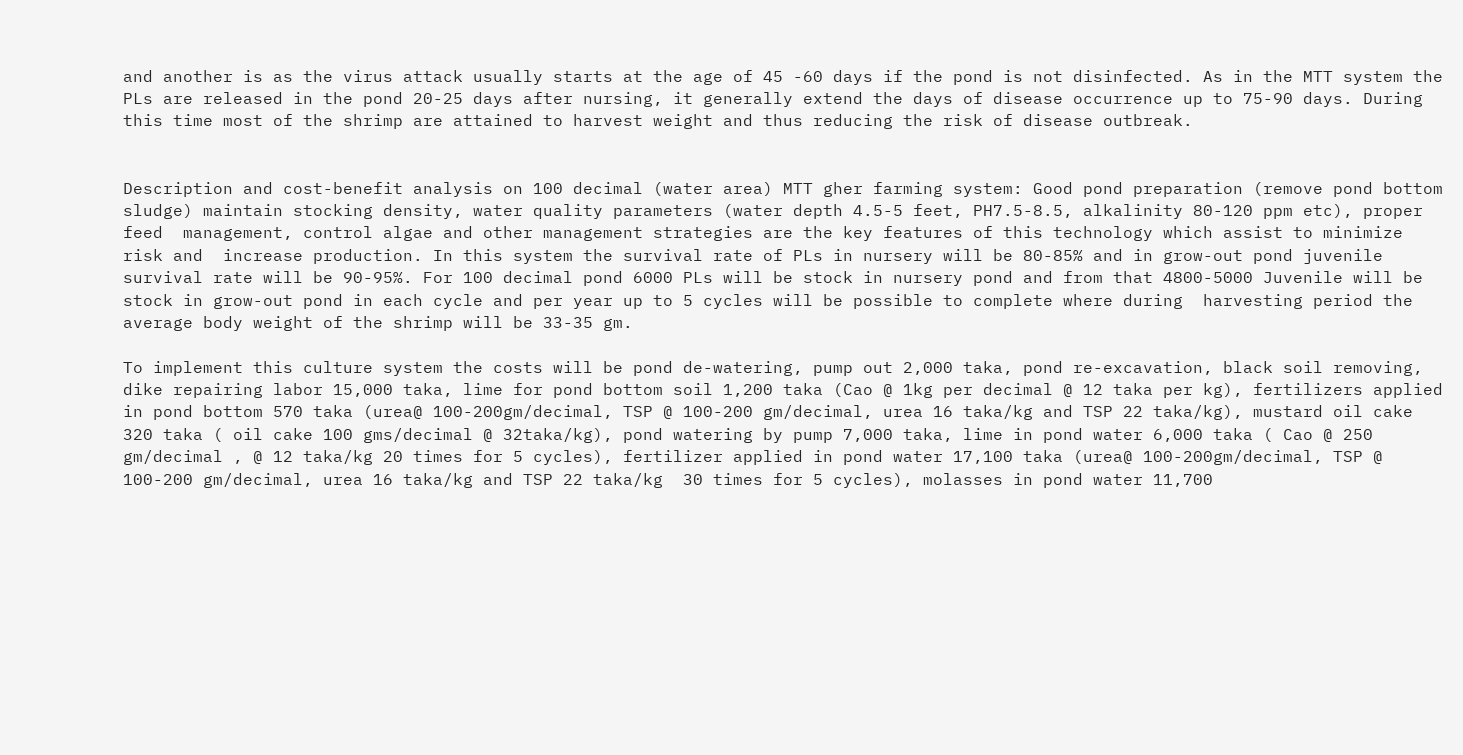and another is as the virus attack usually starts at the age of 45 -60 days if the pond is not disinfected. As in the MTT system the PLs are released in the pond 20-25 days after nursing, it generally extend the days of disease occurrence up to 75-90 days. During this time most of the shrimp are attained to harvest weight and thus reducing the risk of disease outbreak.


Description and cost-benefit analysis on 100 decimal (water area) MTT gher farming system: Good pond preparation (remove pond bottom sludge) maintain stocking density, water quality parameters (water depth 4.5-5 feet, PH7.5-8.5, alkalinity 80-120 ppm etc), proper feed  management, control algae and other management strategies are the key features of this technology which assist to minimize risk and  increase production. In this system the survival rate of PLs in nursery will be 80-85% and in grow-out pond juvenile survival rate will be 90-95%. For 100 decimal pond 6000 PLs will be stock in nursery pond and from that 4800-5000 Juvenile will be stock in grow-out pond in each cycle and per year up to 5 cycles will be possible to complete where during  harvesting period the average body weight of the shrimp will be 33-35 gm.

To implement this culture system the costs will be pond de-watering, pump out 2,000 taka, pond re-excavation, black soil removing, dike repairing labor 15,000 taka, lime for pond bottom soil 1,200 taka (Cao @ 1kg per decimal @ 12 taka per kg), fertilizers applied in pond bottom 570 taka (urea@ 100-200gm/decimal, TSP @ 100-200 gm/decimal, urea 16 taka/kg and TSP 22 taka/kg), mustard oil cake 320 taka ( oil cake 100 gms/decimal @ 32taka/kg), pond watering by pump 7,000 taka, lime in pond water 6,000 taka ( Cao @ 250 gm/decimal , @ 12 taka/kg 20 times for 5 cycles), fertilizer applied in pond water 17,100 taka (urea@ 100-200gm/decimal, TSP @ 100-200 gm/decimal, urea 16 taka/kg and TSP 22 taka/kg  30 times for 5 cycles), molasses in pond water 11,700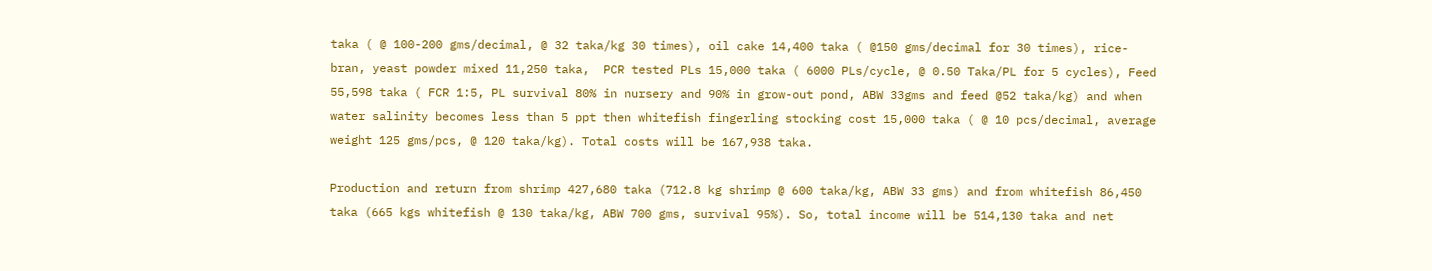taka ( @ 100-200 gms/decimal, @ 32 taka/kg 30 times), oil cake 14,400 taka ( @150 gms/decimal for 30 times), rice-bran, yeast powder mixed 11,250 taka,  PCR tested PLs 15,000 taka ( 6000 PLs/cycle, @ 0.50 Taka/PL for 5 cycles), Feed 55,598 taka ( FCR 1:5, PL survival 80% in nursery and 90% in grow-out pond, ABW 33gms and feed @52 taka/kg) and when water salinity becomes less than 5 ppt then whitefish fingerling stocking cost 15,000 taka ( @ 10 pcs/decimal, average weight 125 gms/pcs, @ 120 taka/kg). Total costs will be 167,938 taka.

Production and return from shrimp 427,680 taka (712.8 kg shrimp @ 600 taka/kg, ABW 33 gms) and from whitefish 86,450 taka (665 kgs whitefish @ 130 taka/kg, ABW 700 gms, survival 95%). So, total income will be 514,130 taka and net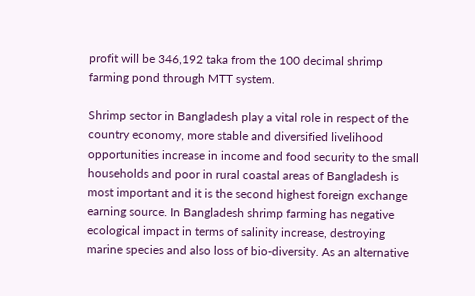profit will be 346,192 taka from the 100 decimal shrimp farming pond through MTT system.

Shrimp sector in Bangladesh play a vital role in respect of the country economy, more stable and diversified livelihood opportunities increase in income and food security to the small households and poor in rural coastal areas of Bangladesh is most important and it is the second highest foreign exchange earning source. In Bangladesh shrimp farming has negative ecological impact in terms of salinity increase, destroying marine species and also loss of bio-diversity. As an alternative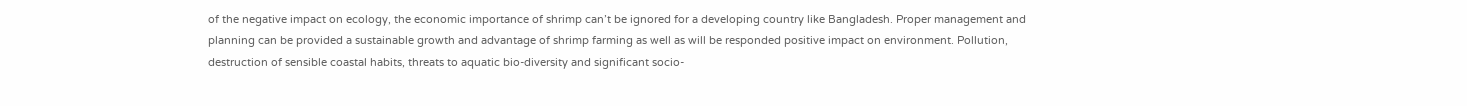of the negative impact on ecology, the economic importance of shrimp can’t be ignored for a developing country like Bangladesh. Proper management and planning can be provided a sustainable growth and advantage of shrimp farming as well as will be responded positive impact on environment. Pollution, destruction of sensible coastal habits, threats to aquatic bio-diversity and significant socio-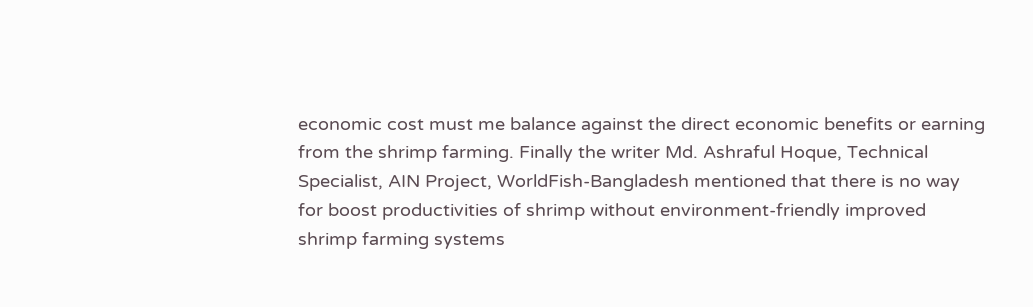economic cost must me balance against the direct economic benefits or earning from the shrimp farming. Finally the writer Md. Ashraful Hoque, Technical Specialist, AIN Project, WorldFish-Bangladesh mentioned that there is no way for boost productivities of shrimp without environment-friendly improved shrimp farming systems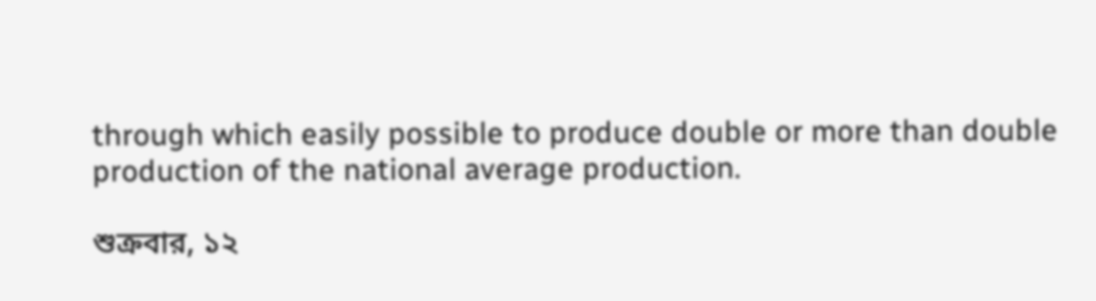through which easily possible to produce double or more than double production of the national average production.

শুক্রবার, ১২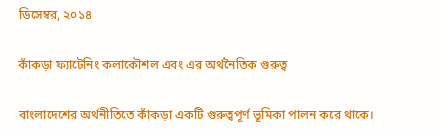ডিসেম্বর, ২০১৪

কাঁকড়া ফ্যাটেনিং কলাকৌশল এবং এর অর্থনৈতিক গুরুত্ব

বাংলাদেশের অর্থনীতিতে কাঁকড়া একটি গুরুত্বপূর্ণ ভূমিকা পালন করে থাকে।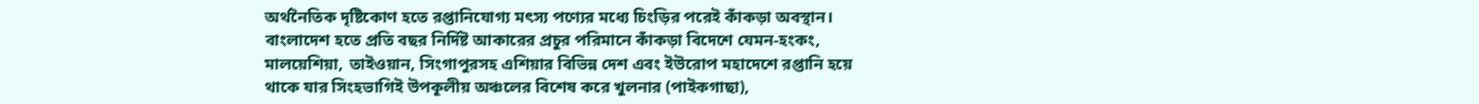অর্থনৈতিক দৃষ্টিকোণ হতে রপ্তানিযোগ্য মৎস্য পণ্যের মধ্যে চিংড়ির পরেই কাঁকড়া অবস্থান। বাংলাদেশ হতে প্রতি বছর নির্দিষ্ট আকারের প্রচুর পরিমানে কাঁকড়া বিদেশে যেমন-হংকং, মালয়েশিয়া, তাইওয়ান, সিংগাপুরসহ এশিয়ার বিভিন্ন দেশ এবং ইউরোপ মহাদেশে রপ্তানি হয়ে থাকে যার সিংহভাগিই উপকূলীয় অঞ্চলের বিশেষ করে খুলনার (পাইকগাছা),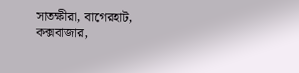সাতক্ষীরা, বাগেরহাট, কক্সবাজার,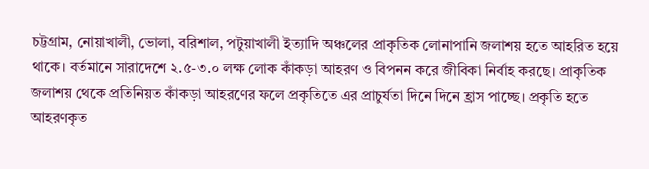চট্টগ্রাম, নোয়াখালী, ভোলা, বরিশাল, পটুয়াখালী ইত্যাদি অঞ্চলের প্রাকৃতিক লোনাপানি জলাশয় হতে আহরিত হয়ে থাকে। বর্তমানে সারাদেশে ২.৫-৩.০ লক্ষ লোক কাঁকড়া আহরণ ও বিপনন করে জীবিকা নির্বাহ করছে। প্রাকৃতিক জলাশয় থেকে প্রতিনিয়ত কাঁকড়া আহরণের ফলে প্রকৃতিতে এর প্রাচুর্যতা দিনে দিনে হ্রাস পাচ্ছে। প্রকৃতি হতে আহরণকৃত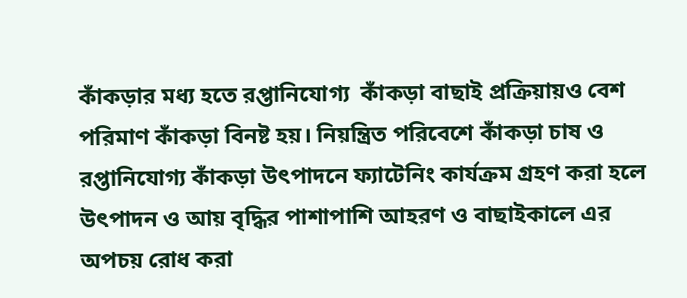কাঁকড়ার মধ্য হতে রপ্তানিযোগ্য  কাঁকড়া বাছাই প্রক্রিয়ায়ও বেশ পরিমাণ কাঁকড়া বিনষ্ট হয়। নিয়ন্ত্রিত পরিবেশে কাঁকড়া চাষ ও রপ্তানিযোগ্য কাঁকড়া উৎপাদনে ফ্যাটেনিং কার্যক্রম গ্রহণ করা হলে উৎপাদন ও আয় বৃদ্ধির পাশাপাশি আহরণ ও বাছাইকালে এর অপচয় রোধ করা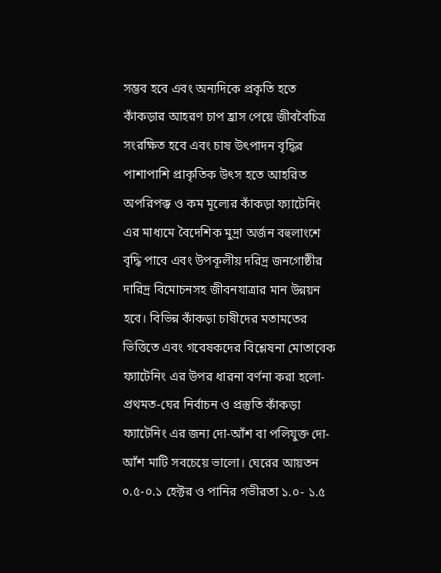সম্ভব হবে এবং অন্যদিকে প্রকৃতি হতে কাঁকড়ার আহরণ চাপ হ্রাস পেয়ে জীববৈচিত্র  সংরক্ষিত হবে এবং চাষ উৎপাদন বৃদ্ধির পাশাপাশি প্রাকৃতিক উৎস হতে আহরিত অপরিপক্ক ও কম মূল্যের কাঁকড়া ফ্যাটেনিং এর মাধ্যমে বৈদেশিক মুদ্রা অর্জন বহুলাংশে বৃদ্ধি পাবে এবং উপকূলীয় দরিদ্র জনগোষ্ঠীর দারিদ্র বিমোচনসহ জীবনযাত্রার মান উন্নয়ন হবে। বিভিন্ন কাঁকড়া চাষীদের মতামতের ভিত্তিতে এবং গবেষকদের বিশ্লেষনা মোতাবেক ফ্যাটেনিং এর উপর ধারনা বর্ণনা করা হলো- প্রথমত-ঘের নির্বাচন ও প্রস্তুতি কাঁকড়া ফ্যাটেনিং এর জন্য দো-আঁশ বা পলিযুক্ত দো-আঁশ মাটি সবচেয়ে ভালো। ঘেরের আয়তন ০.৫-০.১ হেক্টর ও পানির গভীরতা ১.০- ১.৫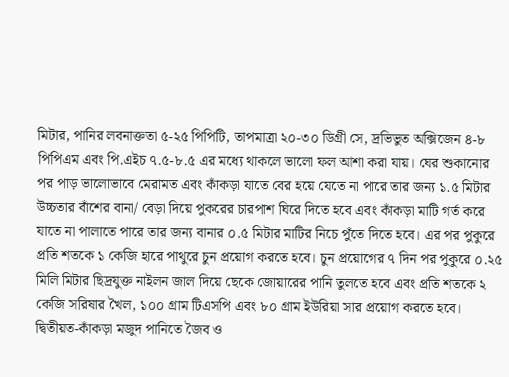মিটার, পানির লবনাক্ততা ৫-২৫ পিপিটি, তাপমাত্রা ২০-৩০ ডিগ্রী সে, দ্রভিভুত অক্সিজেন ৪-৮ পিপিএম এবং পি.এইচ ৭.৫-৮.৫ এর মধ্যে থাকলে ভালো ফল আশা করা যায়। ঘের শুকানোর পর পাড় ভালোভাবে মেরামত এবং কাঁকড়া যাতে বের হয়ে যেতে না পারে তার জন্য ১.৫ মিটার উচ্চতার বাঁশের বানা/ বেড়া দিয়ে পুকরের চারপাশ ঘিরে দিতে হবে এবং কাঁকড়া মাটি গর্ত করে যাতে না পালাতে পারে তার জন্য বানার ০.৫ মিটার মাটির নিচে পুঁতে দিতে হবে। এর পর পুকুরে প্রতি শতকে ১ কেজি হারে পাথুরে চুন প্রয়োগ করতে হবে। চুন প্রয়োগের ৭ দিন পর পুকুরে ০.২৫ মিলি মিটার ছিদ্রযুক্ত নাইলন জাল দিয়ে ছেকে জোয়ারের পানি তুলতে হবে এবং প্রতি শতকে ২ কেজি সরিষার খৈল, ১০০ গ্রাম টিএসপি এবং ৮০ গ্রাম ইউরিয়া সার প্রয়োগ করতে হবে। দ্বিতীয়ত-কাঁকড়া মজুদ পানিতে জৈব ও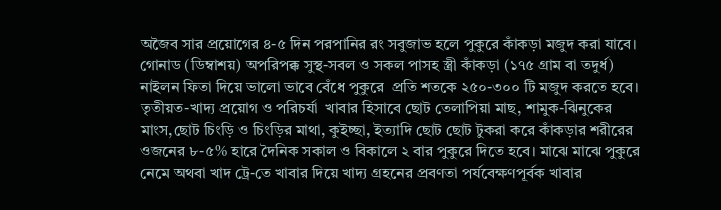অজৈব সার প্রয়োগের ৪-৫ দিন পরপানির রং সবুজাভ হলে পুকুরে কাঁকড়া মজুদ করা যাবে। গোনাড (ডিম্বাশয়) অপরিপক্ক সুস্থ-সবল ও সকল পাসহ স্ত্রী কাঁকড়া (১৭৫ গ্রাম বা তদুর্ধ) নাইলন ফিতা দিয়ে ভালো ভাবে বেঁধে পুকুরে  প্রতি শতকে ২৫০-৩০০ টি মজুদ করতে হবে। তৃতীয়ত-খাদ্য প্রয়োগ ও পরিচর্যা  খাবার হিসাবে ছোট তেলাপিয়া মাছ, শামুক-ঝিনুকের মাংস,ছোট চিংড়ি ও চিংড়ির মাথা, কুইচ্ছা, ইত্যাদি ছোট ছোট টুকরা করে কাঁকড়ার শরীরের ওজনের ৮-৫% হারে দৈনিক সকাল ও বিকালে ২ বার পুকুরে দিতে হবে। মাঝে মাঝে পুকুরে নেমে অথবা খাদ ট্রে-তে খাবার দিয়ে খাদ্য গ্রহনের প্রবণতা পর্যবেক্ষণপূর্বক খাবার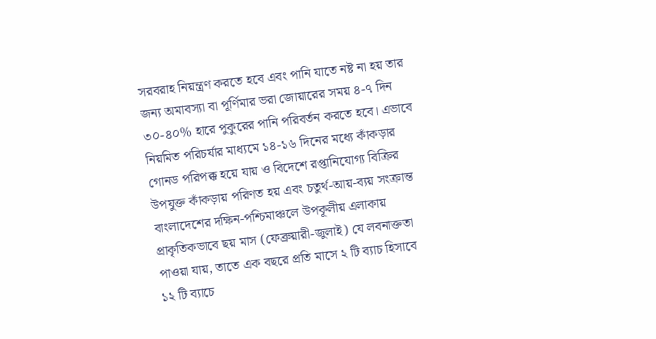সরবরাহ নিয়ন্ত্রণ করতে হবে এবং পানি যাতে নষ্ট না হয় তার জন্য অমাবস্যা বা পূর্ণিমার ভরা জোয়ারের সময় ৪-৭ দিন ৩০-৪০% হারে পুকুরের পানি পরিবর্তন করতে হবে। এভাবে নিয়মিত পরিচর্যার মাধ্যমে ১৪-১৬ দিনের মধ্যে কাঁকড়ার গোনড পরিপক্ক হয়ে যায় ও বিদেশে রপ্তানিযোগ্য বিক্রির উপযুক্ত কাঁকড়ায় পরিণত হয় এবং চতুর্থ-আয়-ব্যয় সংক্রান্ত বাংলাদেশের দক্ষিন-পশ্চিমাঞ্চলে উপকূলীয় এলাকায় প্রাকৃতিকভাবে ছয় মাস (ফেব্রুয়ারী-জুলাই) যে লবনাক্ততা পাওয়া যায়, তাতে এক বছরে প্রতি মাসে ২ টি ব্যাচ হিসাবে ১২ টি ব্যাচে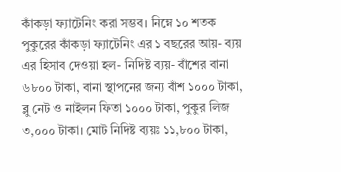কাঁকড়া ফ্যাটেনিং করা সম্ভব। নিম্নে ১০ শতক পুকুরের কাঁকড়া ফ্যাটেনিং এর ১ বছরের আয়- ব্যয় এর হিসাব দেওয়া হল- নিদিষ্ট ব্যয়- বাঁশের বানা ৬৮০০ টাকা, বানা স্থাপনের জন্য বাঁশ ১০০০ টাকা, ব্লু নেট ও নাইলন ফিতা ১০০০ টাকা, পুকুর লিজ ৩,০০০ টাকা। মোট নিদিষ্ট ব্যয়ঃ ১১,৮০০ টাকা,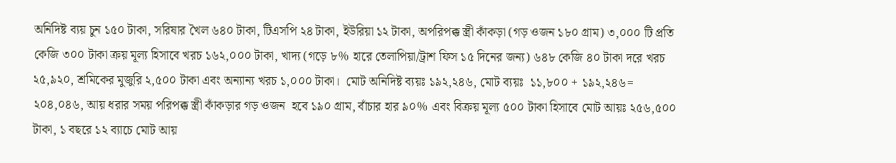অনিদিষ্ট ব্যয় চুন ১৫০ টাকা, সরিষার খৈল ৬৪০ টাকা, টিএসপি ২৪ টাকা, ইউরিয়া ১২ টাকা, অপরিপক্ক স্ত্রী কাঁকড়া (গড় ওজন ১৮০ গ্রাম) ৩,০০০ টি প্রতি কেজি ৩০০ টাকা ক্রয় মূল্য হিসাবে খরচ ১৬২,০০০ টাকা, খাদ্য (গড়ে ৮% হারে তেলাপিয়া/ট্রাশ ফিস ১৫ দিনের জন্য) ৬৪৮ কেজি ৪০ টাকা দরে খরচ ২৫,৯২০, শ্রমিকের মুজুরি ২,৫০০ টাকা এবং অন্যান্য খরচ ১,০০০ টাকা।  মোট অনিদিষ্ট ব্যয়ঃ ১৯২,২৪৬, মোট ব্যয়ঃ  ১১,৮০০ + ১৯২,২৪৬=  ২০৪,০৪৬, আয় ধরার সময় পরিপক্ক স্ত্রী কাঁকড়ার গড় ওজন  হবে ১৯০ গ্রাম, বাঁচার হার ৯০% এবং বিক্রয় মূল্য ৫০০ টাকা হিসাবে মোট আয়ঃ ২৫৬,৫০০ টাকা, ১ বছরে ১২ ব্যাচে মোট আয়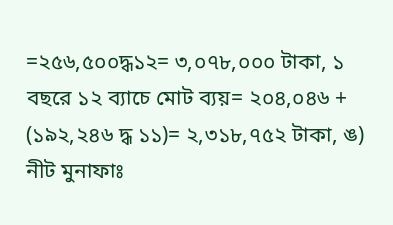=২৫৬,৫০০দ্ধ১২= ৩,০৭৮,০০০ টাকা, ১ বছরে ১২ ব্যাচে মোট ব্যয়= ২০৪,০৪৬ + (১৯২,২৪৬ দ্ধ ১১)= ২,৩১৮,৭৫২ টাকা, ঙ) নীট মুনাফাঃ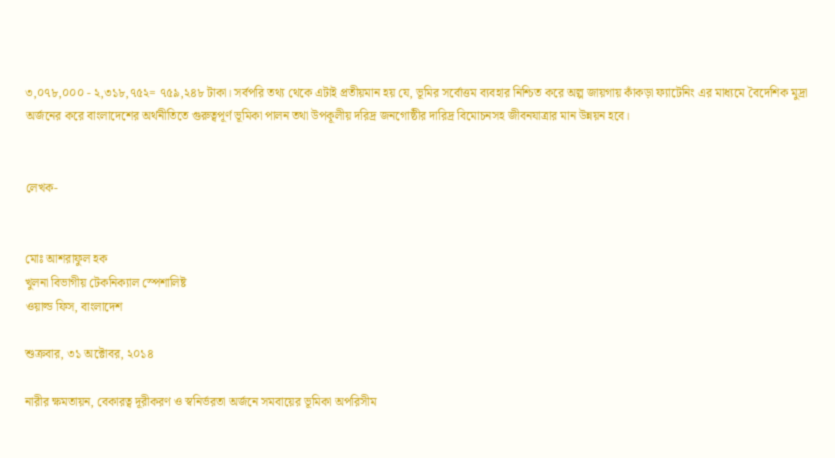৩,০৭৮,০০০ - ২,৩১৮,৭৫২= ৭৫৯,২৪৮ টাকা। সর্বপরি তথ্য থেকে এটাই প্রতীয়মান হয় যে, ভূমির সর্বোত্তম ব্যবহার নিশ্চিত করে অল্প জায়গায় কাঁকড়া ফ্যাটেনিং এর মাধ্যমে বৈদেশিক মুদ্রা অর্জনের করে বাংলাদেশের অর্থনীতিতে গুরুত্বপূর্ণ ভূমিকা পালন তথা উপকূলীয় দরিদ্র জনগোষ্ঠীর দারিদ্র বিমোচনসহ জীবনযাত্রার মান উন্নয়ন হবে।


লেখক-


মোঃ আশরাফুল হক
খুলনা বিভাগীয় টেকনিক্যাল স্পেশালিষ্ট
ওয়াল্ড ফিস, বাংলাদেশ

শুক্রবার, ৩১ অক্টোবর, ২০১৪

নারীর ক্ষমতায়ন, বেকারত্ব দূরীকরণ ও স্বনির্ভরতা অর্জনে সমবায়ের ভূমিকা অপরিসীম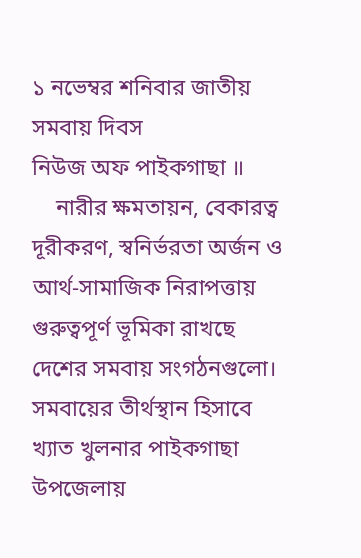১ নভেম্বর শনিবার জাতীয় সমবায় দিবস
নিউজ অফ পাইকগাছা ॥
    নারীর ক্ষমতায়ন, বেকারত্ব দূরীকরণ, স্বনির্ভরতা অর্জন ও আর্থ-সামাজিক নিরাপত্তায় গুরুত্বপূর্ণ ভূমিকা রাখছে দেশের সমবায় সংগঠনগুলো। সমবায়ের তীর্থস্থান হিসাবে খ্যাত খুলনার পাইকগাছা উপজেলায়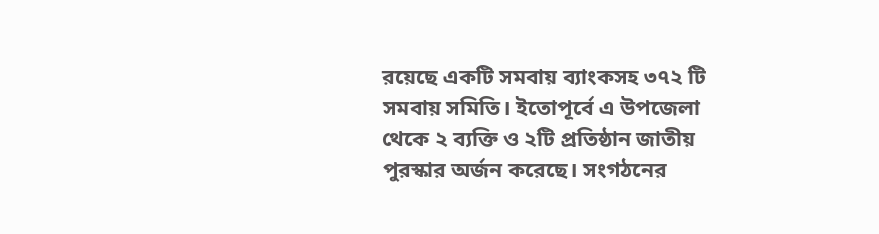রয়েছে একটি সমবায় ব্যাংকসহ ৩৭২ টি সমবায় সমিতি। ইতোপূর্বে এ উপজেলা থেকে ২ ব্যক্তি ও ২টি প্রতিষ্ঠান জাতীয় পুরস্কার অর্জন করেছে। সংগঠনের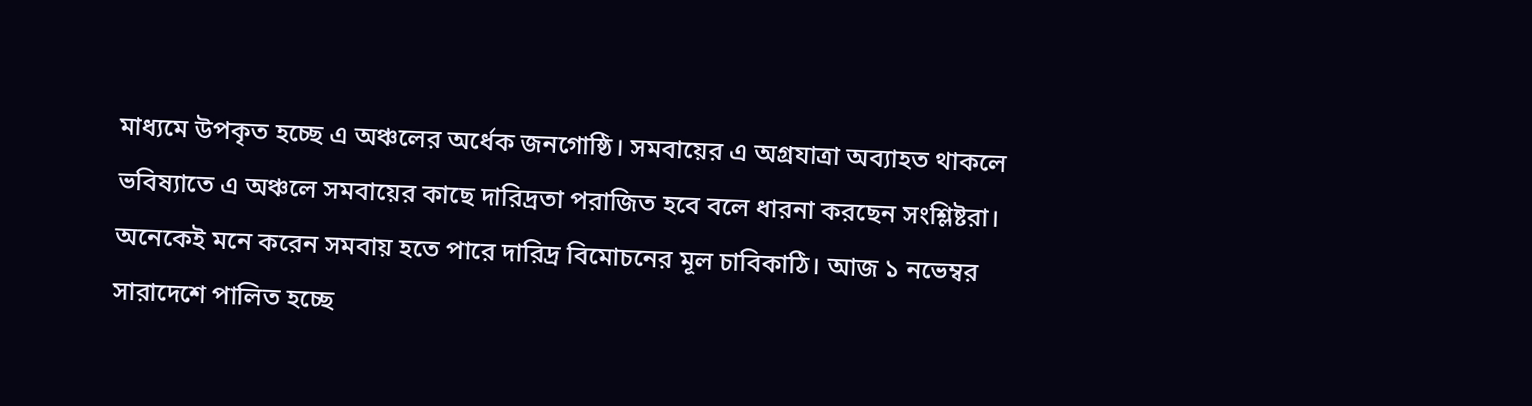মাধ্যমে উপকৃত হচ্ছে এ অঞ্চলের অর্ধেক জনগোষ্ঠি। সমবায়ের এ অগ্রযাত্রা অব্যাহত থাকলে ভবিষ্যাতে এ অঞ্চলে সমবায়ের কাছে দারিদ্রতা পরাজিত হবে বলে ধারনা করছেন সংশ্লিষ্টরা। অনেকেই মনে করেন সমবায় হতে পারে দারিদ্র বিমোচনের মূল চাবিকাঠি। আজ ১ নভেম্বর সারাদেশে পালিত হচ্ছে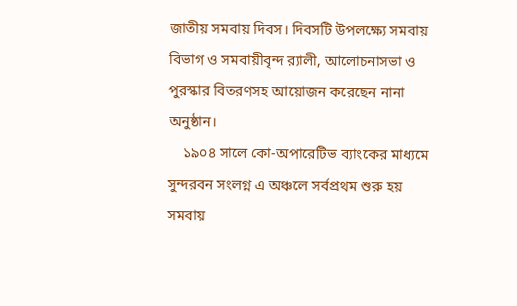জাতীয় সমবায় দিবস। দিবসটি উপলক্ষ্যে সমবায় বিভাগ ও সমবায়ীবৃন্দ র‌্যালী, আলোচনাসভা ও পুরস্কার বিতরণসহ আয়োজন করেছেন নানা অনুষ্ঠান।
    ১৯০৪ সালে কো-অপারেটিভ ব্যাংকের মাধ্যমে সুন্দরবন সংলগ্ন এ অঞ্চলে সর্বপ্রথম শুরু হয় সমবায়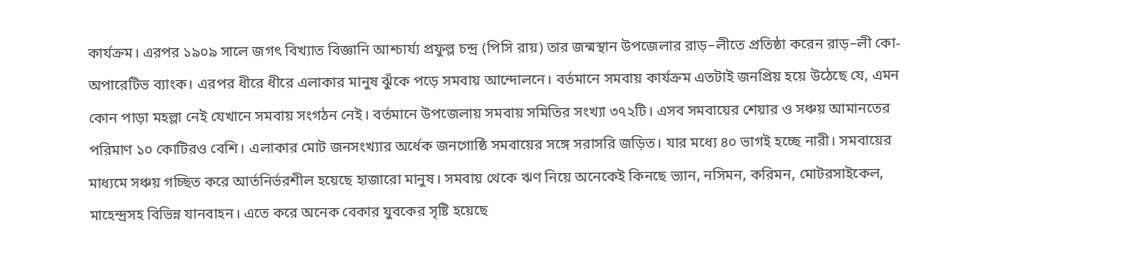কার্যক্রম। এরপর ১৯০৯ সালে জগৎ বিখ্যাত বিজ্ঞানি আশ্চার্য্য প্রফুল্ল চন্দ্র (পিসি রায়) তার জন্মস্থান উপজেলার রাড়–লীতে প্রতিষ্ঠা করেন রাড়–লী কো-অপারেটিভ ব্যাংক। এরপর ধীরে ধীরে এলাকার মানুষ ঝুঁকে পড়ে সমবায় আন্দোলনে। বর্তমানে সমবায় কার্যক্রম এতটাই জনপ্রিয় হয়ে উঠেছে যে, এমন কোন পাড়া মহল্লা নেই যেখানে সমবায় সংগঠন নেই। বর্তমানে উপজেলায় সমবায় সমিতির সংখ্যা ৩৭২টি। এসব সমবায়ের শেয়ার ও সঞ্চয় আমানতের পরিমাণ ১০ কোটিরও বেশি। এলাকার মোট জনসংখ্যার অর্ধেক জনগোষ্ঠি সমবায়ের সঙ্গে সরাসরি জড়িত। যার মধ্যে ৪০ ভাগই হচ্ছে নারী। সমবায়ের মাধ্যমে সঞ্চয় গচ্ছিত করে আর্তনির্ভরশীল হয়েছে হাজারো মানুষ। সমবায় থেকে ঋণ নিয়ে অনেকেই কিনছে ভ্যান, নসিমন, করিমন, মোটরসাইকেল, মাহেন্দ্রসহ বিভিন্ন যানবাহন। এতে করে অনেক বেকার যুবকের সৃষ্টি হয়েছে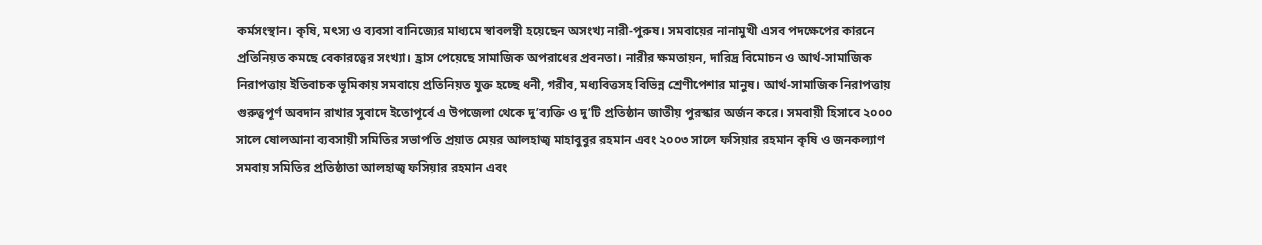কর্মসংস্থান। কৃষি, মৎস্য ও ব্যবসা বানিজ্যের মাধ্যমে স্বাবলম্বী হয়েছেন অসংখ্য নারী-পুরুষ। সমবায়ের নানামুখী এসব পদক্ষেপের কারনে প্রতিনিয়ত কমছে বেকারত্বের সংখ্যা। হ্রাস পেয়েছে সামাজিক অপরাধের প্রবনতা। নারীর ক্ষমতায়ন, দারিদ্র বিমোচন ও আর্থ-সামাজিক নিরাপত্তায় ইতিবাচক ভূমিকায় সমবায়ে প্রতিনিয়ত যুক্ত হচ্ছে ধনী, গরীব, মধ্যবিত্তসহ বিভিন্ন শ্রেণীপেশার মানুষ। আর্থ-সামাজিক নিরাপত্তায় গুরুত্বপূর্ণ অবদান রাখার সুবাদে ইতোপূর্বে এ উপজেলা থেকে দু’ব্যক্তি ও দু’টি প্রতিষ্ঠান জাতীয় পুরস্কার অর্জন করে। সমবায়ী হিসাবে ২০০০ সালে ষোলআনা ব্যবসায়ী সমিতির সভাপতি প্রয়াত মেয়র আলহাজ্ব মাহাবুবুর রহমান এবং ২০০৩ সালে ফসিয়ার রহমান কৃষি ও জনকল্যাণ সমবায় সমিতির প্রতিষ্ঠাতা আলহাজ্ব ফসিয়ার রহমান এবং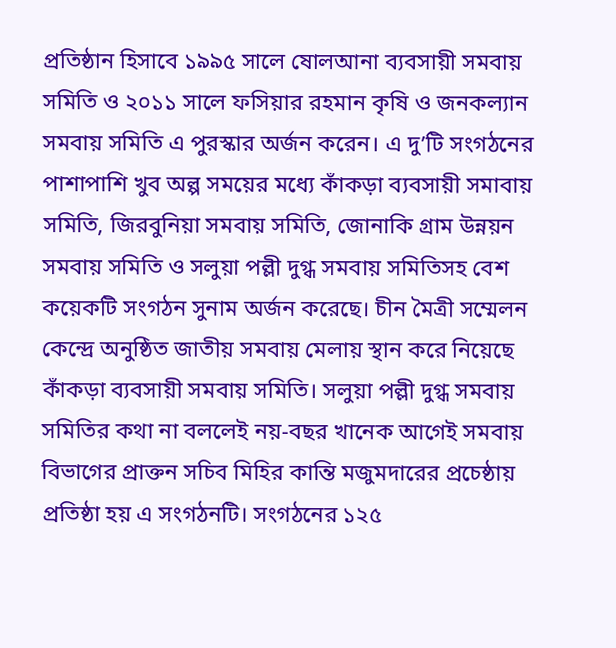প্রতিষ্ঠান হিসাবে ১৯৯৫ সালে ষোলআনা ব্যবসায়ী সমবায় সমিতি ও ২০১১ সালে ফসিয়ার রহমান কৃষি ও জনকল্যান সমবায় সমিতি এ পুরস্কার অর্জন করেন। এ দু’টি সংগঠনের পাশাপাশি খুব অল্প সময়ের মধ্যে কাঁকড়া ব্যবসায়ী সমাবায় সমিতি, জিরবুনিয়া সমবায় সমিতি, জোনাকি গ্রাম উন্নয়ন সমবায় সমিতি ও সলুয়া পল্লী দুগ্ধ সমবায় সমিতিসহ বেশ কয়েকটি সংগঠন সুনাম অর্জন করেছে। চীন মৈত্রী সম্মেলন কেন্দ্রে অনুষ্ঠিত জাতীয় সমবায় মেলায় স্থান করে নিয়েছে কাঁকড়া ব্যবসায়ী সমবায় সমিতি। সলুয়া পল্লী দুগ্ধ সমবায় সমিতির কথা না বললেই নয়-বছর খানেক আগেই সমবায় বিভাগের প্রাক্তন সচিব মিহির কান্তি মজুমদারের প্রচেষ্ঠায় প্রতিষ্ঠা হয় এ সংগঠনটি। সংগঠনের ১২৫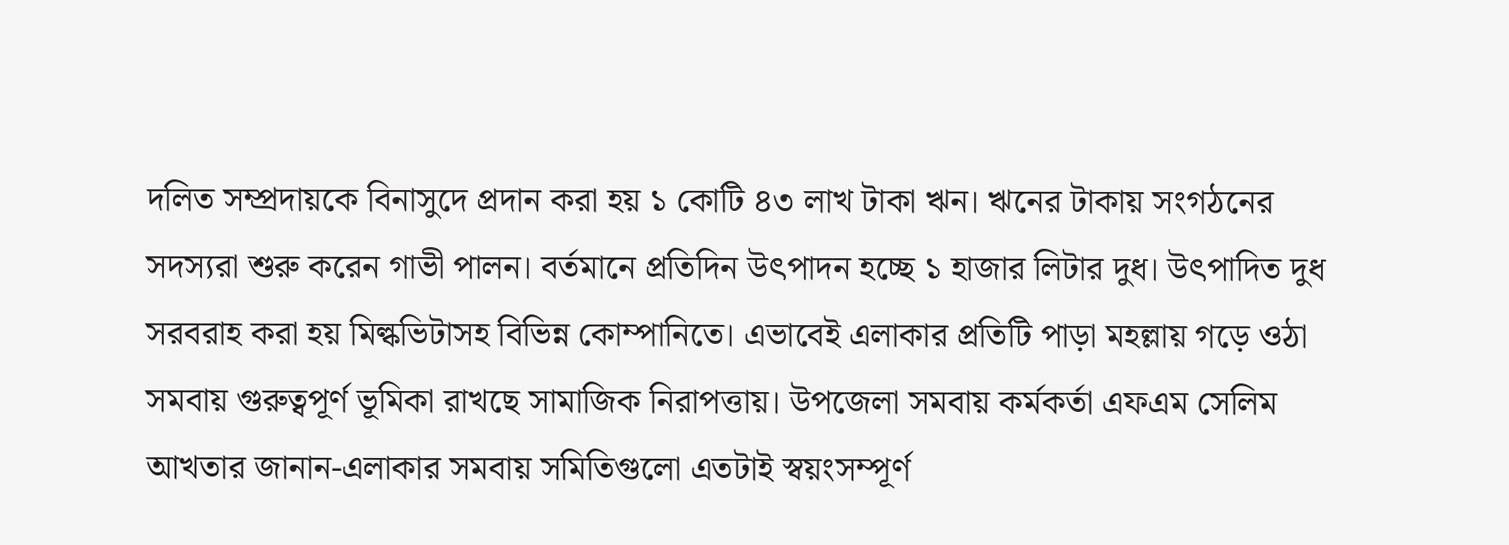দলিত সম্প্রদায়কে বিনাসুদে প্রদান করা হয় ১ কোটি ৪৩ লাখ টাকা ঋন। ঋনের টাকায় সংগঠনের সদস্যরা শুরু করেন গাভী পালন। বর্তমানে প্রতিদিন উৎপাদন হচ্ছে ১ হাজার লিটার দুধ। উৎপাদিত দুধ সরবরাহ করা হয় মিল্কভিটাসহ বিভিন্ন কোম্পানিতে। এভাবেই এলাকার প্রতিটি পাড়া মহল্লায় গড়ে ওঠা সমবায় গুরুত্বপূর্ণ ভূমিকা রাখছে সামাজিক নিরাপত্তায়। উপজেলা সমবায় কর্মকর্তা এফএম সেলিম আখতার জানান-এলাকার সমবায় সমিতিগুলো এতটাই স্বয়ংসম্পূর্ণ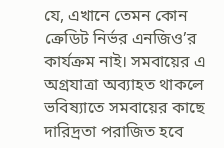যে, এখানে তেমন কোন ক্রেডিট নির্ভর এনজিও’র কার্যক্রম নাই। সমবায়ের এ অগ্রযাত্রা অব্যাহত থাকলে ভবিষ্যাতে সমবায়ের কাছে দারিদ্রতা পরাজিত হবে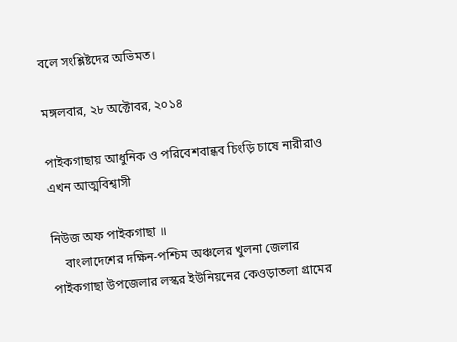বলে সংশ্লিষ্টদের অভিমত।

মঙ্গলবার, ২৮ অক্টোবর, ২০১৪

পাইকগাছায় আধুনিক ও পরিবেশবান্ধব চিংড়ি চাষে নারীরাও এখন আত্মবিশ্বাসী

নিউজ অফ পাইকগাছা ॥
    বাংলাদেশের দক্ষিন-পশ্চিম অঞ্চলের খুলনা জেলার পাইকগাছা উপজেলার লস্কর ইউনিয়নের কেওড়াতলা গ্রামের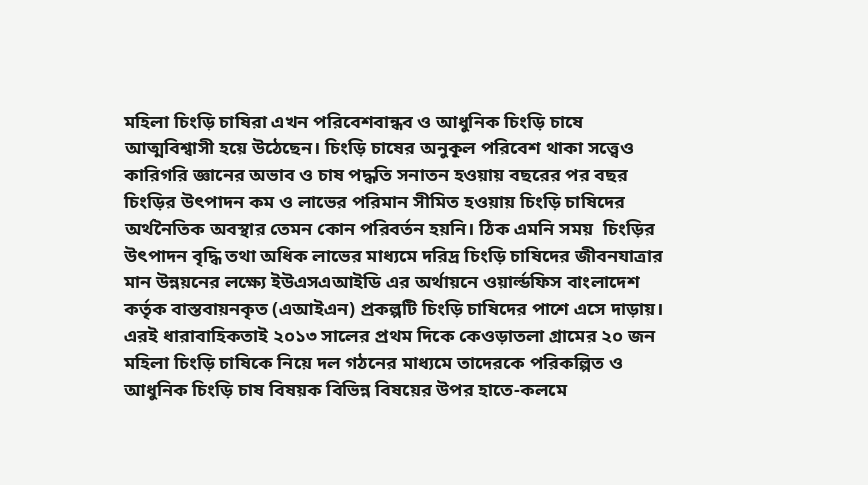মহিলা চিংড়ি চাষিরা এখন পরিবেশবান্ধব ও আধুনিক চিংড়ি চাষে আত্মবিশ্বাসী হয়ে উঠেছেন। চিংড়ি চাষের অনুকূল পরিবেশ থাকা সত্ত্বেও কারিগরি জ্ঞানের অভাব ও চাষ পদ্ধতি সনাতন হওয়ায় বছরের পর বছর চিংড়ির উৎপাদন কম ও লাভের পরিমান সীমিত হওয়ায় চিংড়ি চাষিদের অর্থনৈতিক অবস্থার তেমন কোন পরিবর্তন হয়নি। ঠিক এমনি সময়  চিংড়ির উৎপাদন বৃদ্ধি তথা অধিক লাভের মাধ্যমে দরিদ্র চিংড়ি চাষিদের জীবনযাত্রার মান উন্নয়নের লক্ষ্যে ইউএসএআইডি এর অর্থায়নে ওয়ার্ল্ডফিস বাংলাদেশ কর্তৃক বাস্তবায়নকৃত (এআইএন) প্রকল্পটি চিংড়ি চাষিদের পাশে এসে দাড়ায়। এরই ধারাবাহিকতাই ২০১৩ সালের প্রথম দিকে কেওড়াতলা গ্রামের ২০ জন মহিলা চিংড়ি চাষিকে নিয়ে দল গঠনের মাধ্যমে তাদেরকে পরিকল্পিত ও আধুনিক চিংড়ি চাষ বিষয়ক বিভিন্ন বিষয়ের উপর হাতে-কলমে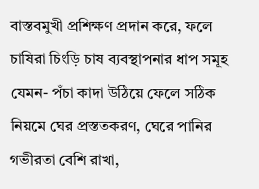বাস্তবমুখী প্রশিক্ষণ প্রদান করে, ফলে চাষিরা চিংড়ি চাষ ব্যবস্থাপনার ধাপ সমূহ যেমন- পঁচা কাদা উঠিয়ে ফেলে সঠিক নিয়মে ঘের প্রস্ততকরণ, ঘেরে পানির গভীরতা বেশি রাখা,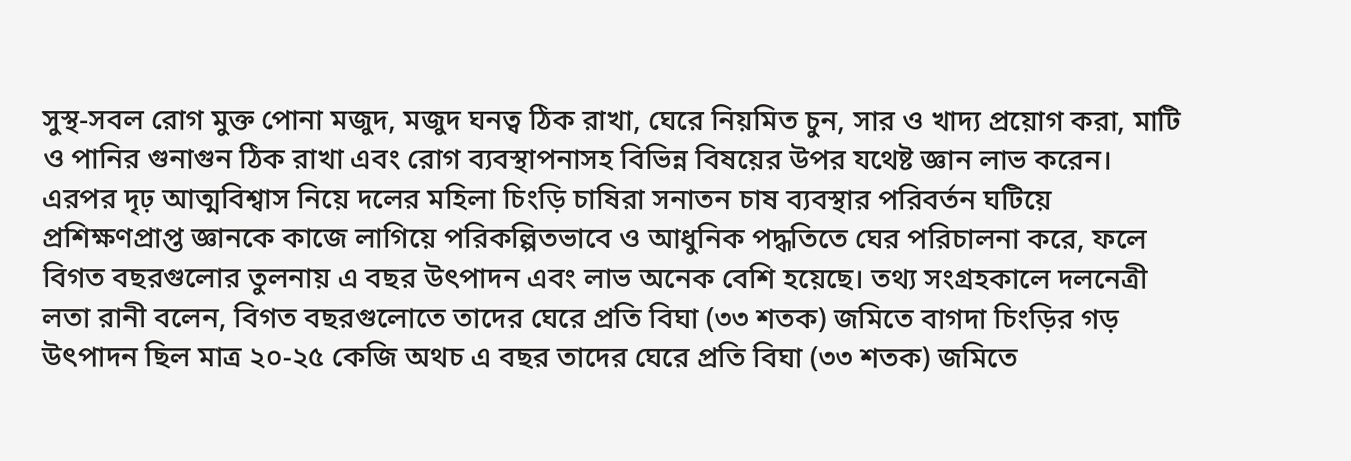সুস্থ-সবল রোগ মুক্ত পোনা মজুদ, মজুদ ঘনত্ব ঠিক রাখা, ঘেরে নিয়মিত চুন, সার ও খাদ্য প্রয়োগ করা, মাটি ও পানির গুনাগুন ঠিক রাখা এবং রোগ ব্যবস্থাপনাসহ বিভিন্ন বিষয়ের উপর যথেষ্ট জ্ঞান লাভ করেন। এরপর দৃঢ় আত্মবিশ্বাস নিয়ে দলের মহিলা চিংড়ি চাষিরা সনাতন চাষ ব্যবস্থার পরিবর্তন ঘটিয়ে প্রশিক্ষণপ্রাপ্ত জ্ঞানকে কাজে লাগিয়ে পরিকল্পিতভাবে ও আধুনিক পদ্ধতিতে ঘের পরিচালনা করে, ফলে বিগত বছরগুলোর তুলনায় এ বছর উৎপাদন এবং লাভ অনেক বেশি হয়েছে। তথ্য সংগ্রহকালে দলনেত্রী লতা রানী বলেন, বিগত বছরগুলোতে তাদের ঘেরে প্রতি বিঘা (৩৩ শতক) জমিতে বাগদা চিংড়ির গড় উৎপাদন ছিল মাত্র ২০-২৫ কেজি অথচ এ বছর তাদের ঘেরে প্রতি বিঘা (৩৩ শতক) জমিতে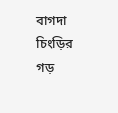বাগদা চিংড়ির গড়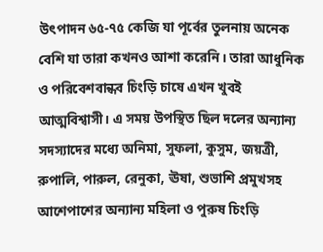উৎপাদন ৬৫-৭৫ কেজি যা পূর্বের তুলনায় অনেক বেশি যা তারা কখনও আশা করেনি। তারা আধুনিক ও পরিবেশবান্ধব চিংড়ি চাষে এখন খুবই  আত্মবিশ্বাসী। এ সময় উপস্থিত ছিল দলের অন্যান্য সদস্যাদের মধ্যে অনিমা, সুফলা, কুসুম, জয়ত্রী, রুপালি, পারুল, রেনুকা, ঊষা, শুভাশি প্রমুখসহ আশেপাশের অন্যান্য মহিলা ও পুরুষ চিংড়ি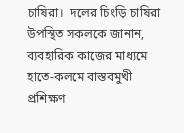চাষিরা।  দলের চিংড়ি চাষিরা উপস্থিত সকলকে জানান, ব্যবহারিক কাজের মাধ্যমে হাতে-কলমে বাস্তবমুখী প্রশিক্ষণ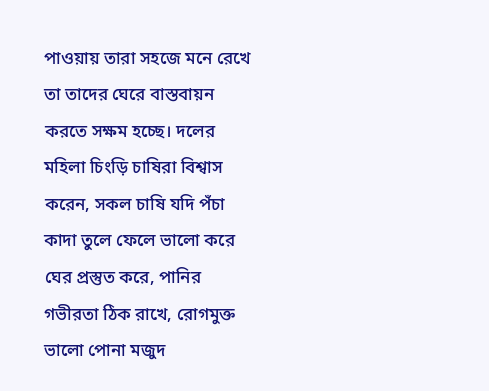পাওয়ায় তারা সহজে মনে রেখে তা তাদের ঘেরে বাস্তবায়ন করতে সক্ষম হচ্ছে। দলের মহিলা চিংড়ি চাষিরা বিশ্বাস করেন, সকল চাষি যদি পঁচা কাদা তুলে ফেলে ভালো করে ঘের প্রস্তুত করে, পানির গভীরতা ঠিক রাখে, রোগমুক্ত ভালো পোনা মজুদ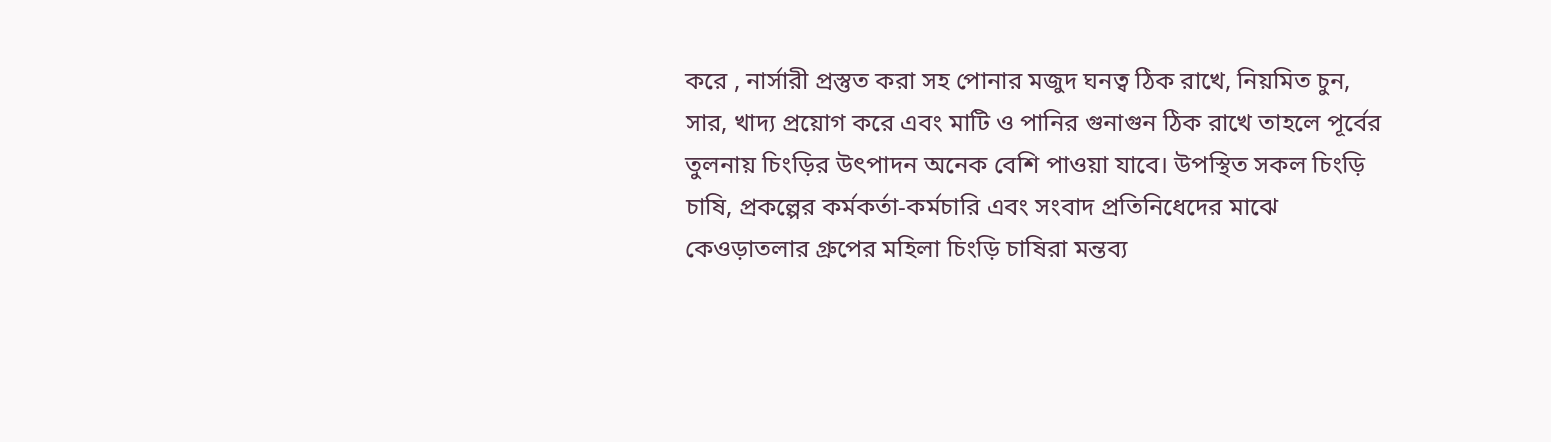করে , নার্সারী প্রস্তুত করা সহ পোনার মজুদ ঘনত্ব ঠিক রাখে, নিয়মিত চুন, সার, খাদ্য প্রয়োগ করে এবং মাটি ও পানির গুনাগুন ঠিক রাখে তাহলে পূর্বের তুলনায় চিংড়ির উৎপাদন অনেক বেশি পাওয়া যাবে। উপস্থিত সকল চিংড়ি চাষি, প্রকল্পের কর্মকর্তা-কর্মচারি এবং সংবাদ প্রতিনিধেদের মাঝে কেওড়াতলার গ্রুপের মহিলা চিংড়ি চাষিরা মন্তব্য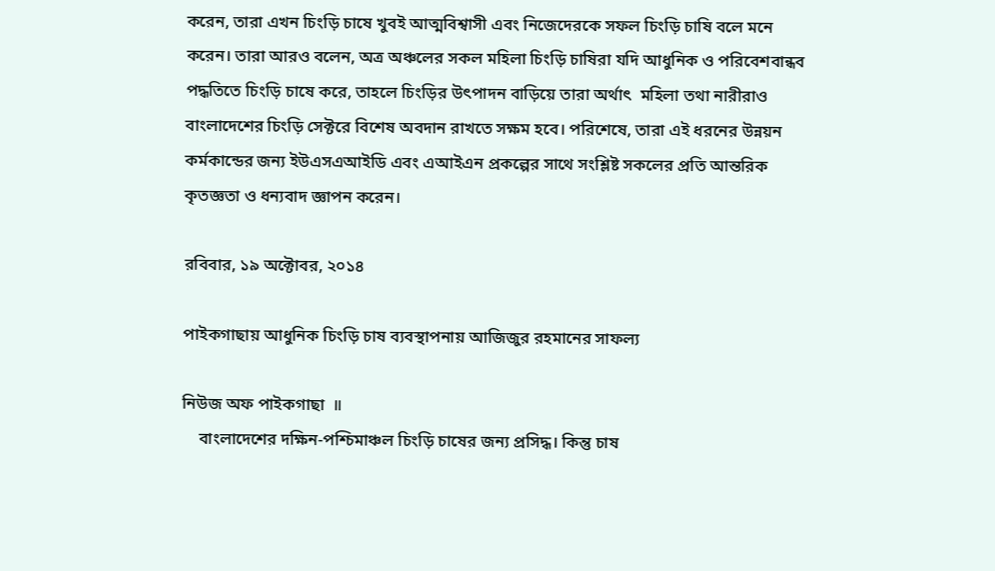করেন, তারা এখন চিংড়ি চাষে খুবই আত্মবিশ্বাসী এবং নিজেদেরকে সফল চিংড়ি চাষি বলে মনে করেন। তারা আরও বলেন, অত্র অঞ্চলের সকল মহিলা চিংড়ি চাষিরা যদি আধুনিক ও পরিবেশবান্ধব পদ্ধতিতে চিংড়ি চাষে করে, তাহলে চিংড়ির উৎপাদন বাড়িয়ে তারা অর্থাৎ  মহিলা তথা নারীরাও   বাংলাদেশের চিংড়ি সেক্টরে বিশেষ অবদান রাখতে সক্ষম হবে। পরিশেষে, তারা এই ধরনের উন্নয়ন কর্মকান্ডের জন্য ইউএসএআইডি এবং এআইএন প্রকল্পের সাথে সংশ্লিষ্ট সকলের প্রতি আন্তরিক কৃতজ্ঞতা ও ধন্যবাদ জ্ঞাপন করেন।

রবিবার, ১৯ অক্টোবর, ২০১৪

পাইকগাছায় আধুনিক চিংড়ি চাষ ব্যবস্থাপনায় আজিজুর রহমানের সাফল্য

নিউজ অফ পাইকগাছা  ॥
    বাংলাদেশের দক্ষিন-পশ্চিমাঞ্চল চিংড়ি চাষের জন্য প্রসিদ্ধ। কিন্তু চাষ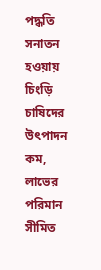পদ্ধতি সনাতন হওয়ায় চিংড়ি চাষিদের উৎপাদন কম, লাভের পরিমান সীমিত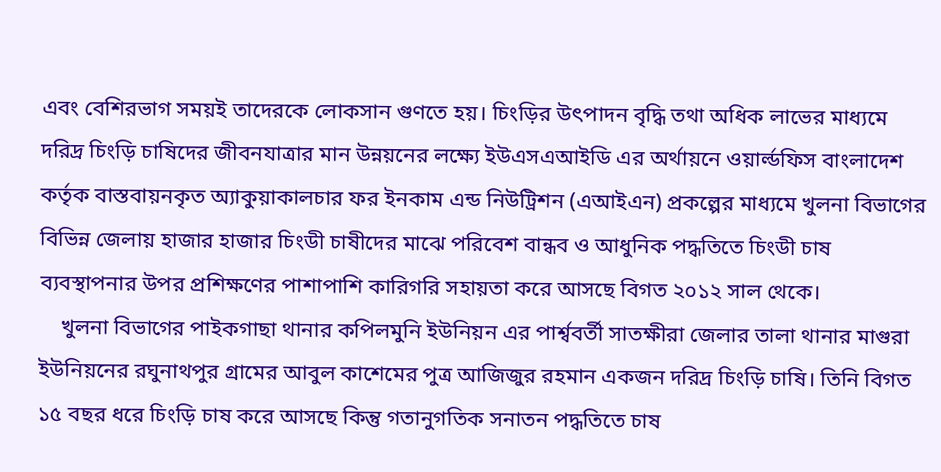এবং বেশিরভাগ সময়ই তাদেরকে লোকসান গুণতে হয়। চিংড়ির উৎপাদন বৃদ্ধি তথা অধিক লাভের মাধ্যমে দরিদ্র চিংড়ি চাষিদের জীবনযাত্রার মান উন্নয়নের লক্ষ্যে ইউএসএআইডি এর অর্থায়নে ওয়ার্ল্ডফিস বাংলাদেশ কর্তৃক বাস্তবায়নকৃত অ্যাকুয়াকালচার ফর ইনকাম এন্ড নিউট্রিশন (এআইএন) প্রকল্পের মাধ্যমে খুলনা বিভাগের বিভিন্ন জেলায় হাজার হাজার চিংডী চাষীদের মাঝে পরিবেশ বান্ধব ও আধুনিক পদ্ধতিতে চিংডী চাষ ব্যবস্থাপনার উপর প্রশিক্ষণের পাশাপাশি কারিগরি সহায়তা করে আসছে বিগত ২০১২ সাল থেকে।
    খুলনা বিভাগের পাইকগাছা থানার কপিলমুনি ইউনিয়ন এর পার্শ্ববর্তী সাতক্ষীরা জেলার তালা থানার মাগুরা ইউনিয়নের রঘুনাথপুর গ্রামের আবুল কাশেমের পুত্র আজিজুর রহমান একজন দরিদ্র চিংড়ি চাষি। তিনি বিগত ১৫ বছর ধরে চিংড়ি চাষ করে আসছে কিন্তু গতানুগতিক সনাতন পদ্ধতিতে চাষ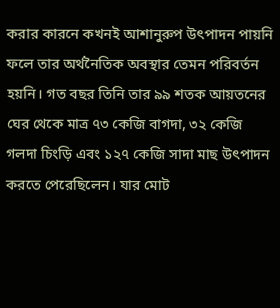করার কারনে কখনই আশানুরুপ উৎপাদন পায়নি ফলে তার অর্থনৈতিক অবস্থার তেমন পরিবর্তন হয়নি। গত বছর তিনি তার ৯৯ শতক আয়তনের ঘের থেকে মাত্র ৭৩ কেজি বাগদা, ৩২ কেজি গলদা চিংড়ি এবং ১২৭ কেজি সাদা মাছ উৎপাদন করতে পেরেছিলেন। যার মোট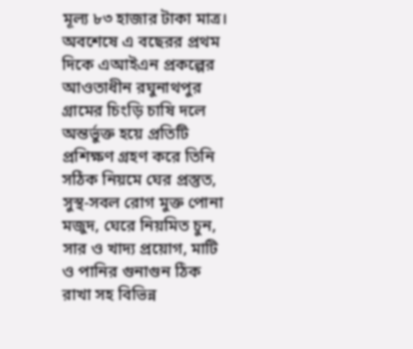মূল্য ৮৩ হাজার টাকা মাত্র। অবশেষে এ বছেরর প্রথম দিকে এআইএন প্রকল্পের আওতাধীন রঘুনাথপুর গ্রামের চিংড়ি চাষি দলে অন্তর্ভুক্ত হয়ে প্রতিটি প্রশিক্ষণ গ্রহণ করে তিনি  সঠিক নিয়মে ঘের প্রস্তুত, সুস্থ-সবল রোগ মুক্ত পোনা মজুদ, ঘেরে নিয়মিত চুন, সার ও খাদ্য প্রয়োগ, মাটি ও পানির গুনাগুন ঠিক রাখা সহ বিভিন্ন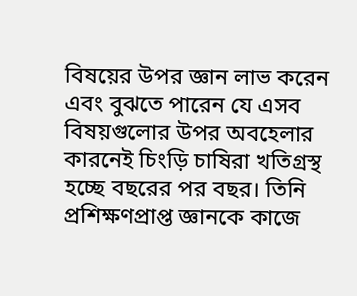বিষয়ের উপর জ্ঞান লাভ করেন এবং বুঝতে পারেন যে এসব বিষয়গুলোর উপর অবহেলার কারনেই চিংড়ি চাষিরা খতিগ্রস্থ হচ্ছে বছরের পর বছর। তিনি প্রশিক্ষণপ্রাপ্ত জ্ঞানকে কাজে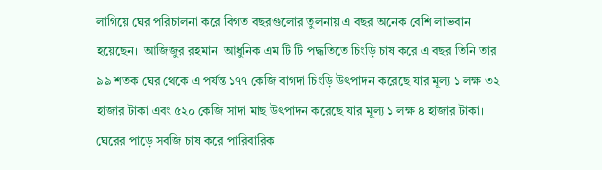লাগিয়ে ঘের পরিচালনা করে বিগত বছরগুলোর তুলনায় এ বছর অনেক বেশি লাভবান হয়েছেন।  আজিজুর রহমান  আধুনিক এম টি টি পদ্ধতিতে চিংড়ি চাষ করে এ বছর তিনি তার ৯৯ শতক ঘের থেকে এ পর্যন্ত ১৭৭ কেজি বাগদা চিংড়ি উৎপাদন করেছে যার মূল্য ১ লক্ষ ৩২ হাজার টাকা এবং ৫২০ কেজি সাদা মাছ উৎপাদন করেছে যার মূল্য ১ লক্ষ ৪ হাজার টাকা। ঘেরের পাড়ে সবজি চাষ করে পারিবারিক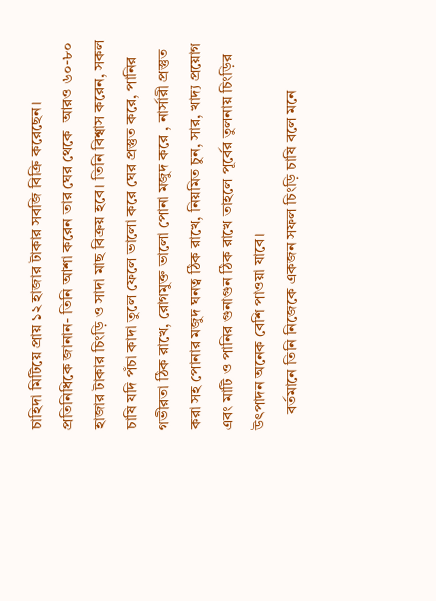চাহিদা মিটিয়ে প্রায় ১২ হাজার টাকার সবজি বিক্রি করেছেন। প্রতিনিধিকে জানান- তিনি আশা করেন তার ঘের থেকে  আরও ৬০-৮০ হাজার টাকার চিংড়ি ও সাদা মাছ বিক্রয় হবে। তিনি বিশ্বাস করেন, সকল চাষি যদি পঁচা কাদা তুলে ফেলে ভালো করে ঘের প্রস্তুত করে, পানির গভীরতা ঠিক রাখে, রোগমুক্ত ভালো পোনা মজুদ করে , নার্সারী প্রস্তুত করা সহ পোনার মজুদ ঘনত্ব ঠিক রাখে, নিয়মিত চুন, সার, খাদ্য প্রয়োগ এবং মাটি ও পানির গুনাগুন ঠিক রাখে তাহলে পূর্বের তুলনায় চিংড়ির উৎপাদন অনেক বেশি পাওয়া যাবে।
    বর্তমানে তিনি নিজেকে একজন সফল চিংড়ি চাষি বলে মনে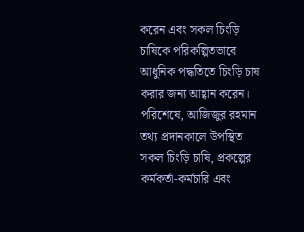করেন এবং সকল চিংড়ি চাষিকে পরিকল্পিতভাবে আধুনিক পদ্ধতিতে চিংড়ি চাষ করার জন্য আহ্বান করেন। পরিশেষে, আজিজুর রহমান তথ্য প্রদানকালে উপস্থিত সকল চিংড়ি চাষি, প্রকল্পের কর্মকর্তা-কর্মচারি এবং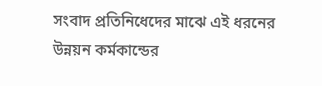সংবাদ প্রতিনিধেদের মাঝে এই ধরনের উন্নয়ন কর্মকান্ডের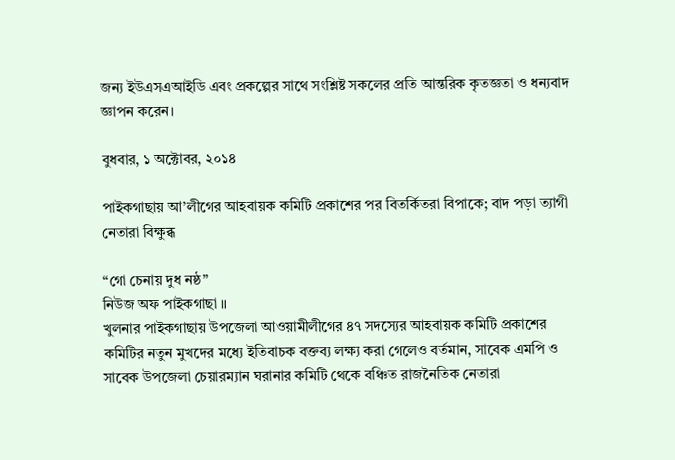জন্য ইউএসএআইডি এবং প্রকল্পের সাথে সংশ্লিষ্ট সকলের প্রতি আন্তরিক কৃতজ্ঞতা ও ধন্যবাদ জ্ঞাপন করেন।

বুধবার, ১ অক্টোবর, ২০১৪

পাইকগাছায় আ’লীগের আহবায়ক কমিটি প্রকাশের পর বিতর্কিতরা বিপাকে; বাদ পড়া ত্যাগী নেতারা বিক্ষুব্ধ

“গো চেনায় দুধ নষ্ঠ”
নিউজ অফ পাইকগাছা ॥
খুলনার পাইকগাছায় উপজেলা আওয়ামীলীগের ৪৭ সদস্যের আহবায়ক কমিটি প্রকাশের কমিটির নতুন মুখদের মধ্যে ইতিবাচক বক্তব্য লক্ষ্য করা গেলেও বর্তমান, সাবেক এমপি ও সাবেক উপজেলা চেয়ারম্যান ঘরানার কমিটি থেকে বঞ্চিত রাজনৈতিক নেতারা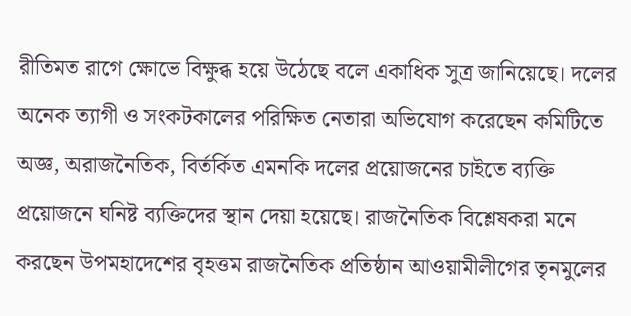রীতিমত রাগে ক্ষোভে বিক্ষুব্ধ হয়ে উঠেছে বলে একাধিক সুত্র জানিয়েছে। দলের অনেক ত্যাগী ও সংকটকালের পরিক্ষিত নেতারা অভিযোগ করেছেন কমিটিতে অজ্ঞ, অরাজনৈতিক, বির্তর্কিত এমনকি দলের প্রয়োজনের চাইতে ব্যক্তি প্রয়োজনে ঘনিষ্ট ব্যক্তিদের স্থান দেয়া হয়েছে। রাজনৈতিক বিশ্লেষকরা মনে করছেন উপমহাদেশের বৃহত্তম রাজনৈতিক প্রতিষ্ঠান আওয়ামীলীগের তৃনমুলের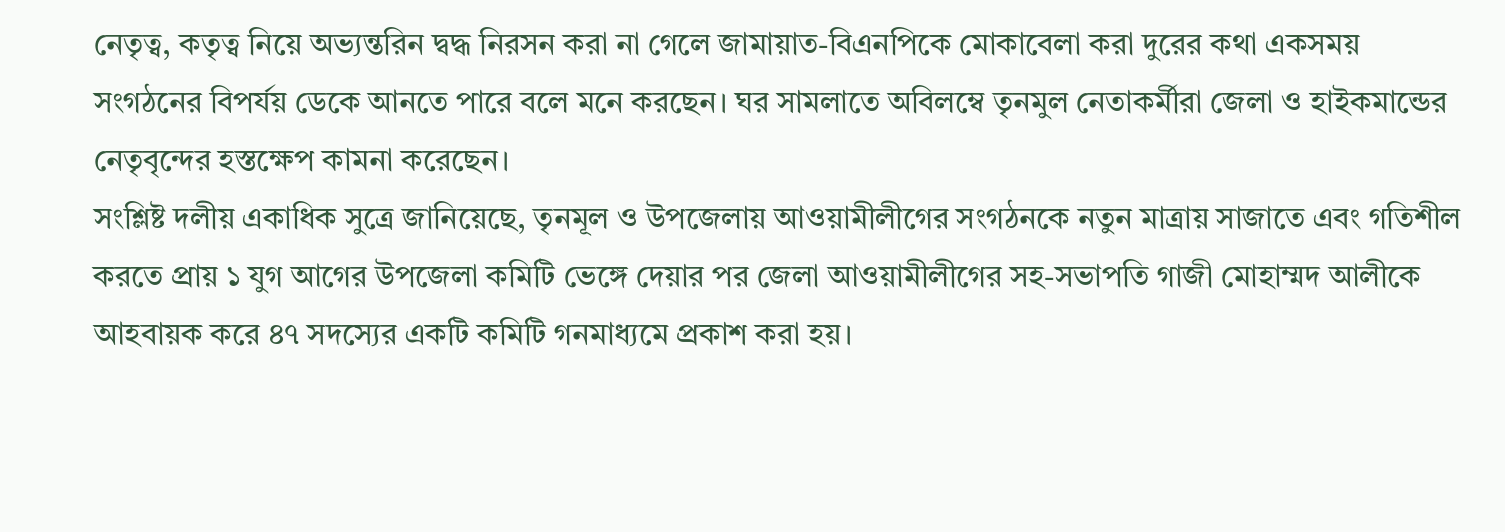নেতৃত্ব, কতৃত্ব নিয়ে অভ্যন্তরিন দ্বদ্ধ নিরসন করা না গেলে জামায়াত-বিএনপিকে মোকাবেলা করা দুরের কথা একসময় সংগঠনের বিপর্যয় ডেকে আনতে পারে বলে মনে করছেন। ঘর সামলাতে অবিলম্বে তৃনমুল নেতাকর্মীরা জেলা ও হাইকমান্ডের নেতৃবৃন্দের হস্তক্ষেপ কামনা করেছেন।
সংশ্লিষ্ট দলীয় একাধিক সুত্রে জানিয়েছে, তৃনমূল ও উপজেলায় আওয়ামীলীগের সংগঠনকে নতুন মাত্রায় সাজাতে এবং গতিশীল করতে প্রায় ১ যুগ আগের উপজেলা কমিটি ভেঙ্গে দেয়ার পর জেলা আওয়ামীলীগের সহ-সভাপতি গাজী মোহাম্মদ আলীকে আহবায়ক করে ৪৭ সদস্যের একটি কমিটি গনমাধ্যমে প্রকাশ করা হয়।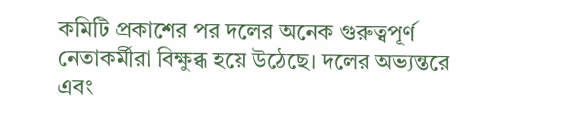কমিটি প্রকাশের পর দলের অনেক গুরুত্বপূর্ণ নেতাকর্মীরা বিক্ষুব্ধ হয়ে উঠেছে। দলের অভ্যন্তরে এবং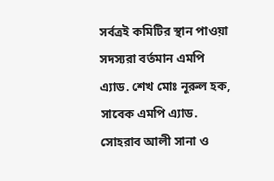সর্বত্রই কমিটির স্থান পাওয়া সদস্যরা বর্তমান এমপি এ্যাড. শেখ মোঃ নূরুল হক, সাবেক এমপি এ্যাড. সোহরাব আলী সানা ও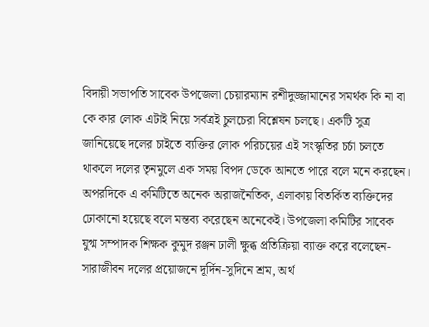বিদায়ী সভাপতি সাবেক উপজেলা চেয়ারম্যান রশীদুজ্জামানের সমর্থক কি না বা কে কার লোক এটাই নিয়ে সর্বত্রই চুলচেরা বিশ্লেষন চলছে। একটি সুত্র জানিয়েছে দলের চাইতে ব্যক্তির লোক পরিচয়ের এই সংস্কৃতির চর্চা চলতে থাকলে দলের তৃনমুলে এক সময় বিপদ ডেকে আনতে পারে বলে মনে করছেন। অপরদিকে এ কমিটিতে অনেক অরাজনৈতিক, এলাকায় বিতর্কিত ব্যক্তিদের ঢোকানো হয়েছে বলে মন্তব্য করেছেন অনেকেই। উপজেলা কমিটির সাবেক যুগ্ম সম্পাদক শিক্ষক কুমুদ রঞ্জন ঢালী ক্ষুব্ধ প্রতিক্রিয়া ব্যাক্ত করে বলেছেন-সারাজীবন দলের প্রয়োজনে দূর্দিন-সুদিনে শ্রম, অর্থ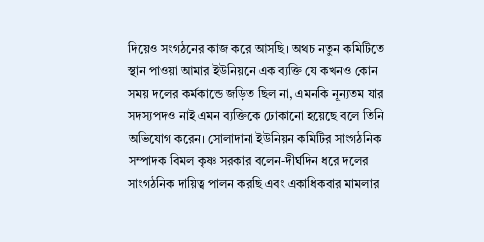দিয়েও সংগঠনের কাজ করে আসছি। অথচ নতুন কমিটিতে স্থান পাওয়া আমার ইউনিয়নে এক ব্যক্তি যে কখনও কোন সময় দলের কর্মকান্ডে জড়িত ছিল না, এমনকি নূন্যতম যার সদস্যপদও নাই এমন ব্যক্তিকে ঢোকানো হয়েছে বলে তিনি অভিযোগ করেন। সোলাদানা ইউনিয়ন কমিটির সাংগঠনিক সম্পাদক বিমল কৃষ্ণ সরকার বলেন-দীর্ঘদিন ধরে দলের সাংগঠনিক দায়িত্ব পালন করছি এবং একাধিকবার মামলার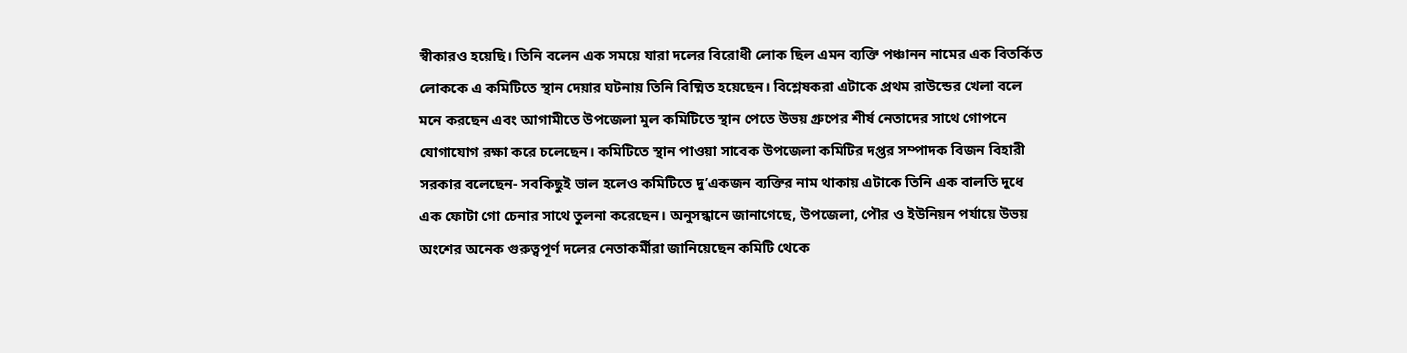স্বীকারও হয়েছি। তিনি বলেন এক সময়ে যারা দলের বিরোধী লোক ছিল এমন ব্যক্তি পঞ্চানন নামের এক বিতর্কিত লোককে এ কমিটিতে স্থান দেয়ার ঘটনায় তিনি বিষ্মিত হয়েছেন। বিশ্লেষকরা এটাকে প্রথম রাউন্ডের খেলা বলে মনে করছেন এবং আগামীতে উপজেলা মুল কমিটিতে স্থান পেতে উভয় গ্রুপের শীর্ষ নেতাদের সাথে গোপনে যোগাযোগ রক্ষা করে চলেছেন। কমিটিতে স্থান পাওয়া সাবেক উপজেলা কমিটির দপ্তর সম্পাদক বিজন বিহারী সরকার বলেছেন- সবকিছুই ভাল হলেও কমিটিতে দু’একজন ব্যক্তির নাম থাকায় এটাকে তিনি এক বালতি দুধে এক ফোটা গো চেনার সাথে তুলনা করেছেন। অনুসন্ধানে জানাগেছে, উপজেলা, পৌর ও ইউনিয়ন পর্যায়ে উভয় অংশের অনেক গুরুত্বপূর্ণ দলের নেতাকর্মীরা জানিয়েছেন কমিটি থেকে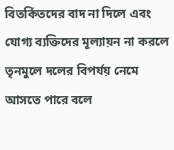বিতর্কিতদের বাদ না দিলে এবং যোগ্য ব্যক্তিদের মূল্যায়ন না করলে তৃনমুলে দলের বিপর্যয় নেমে আসতে পারে বলে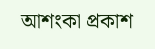আশংকা প্রকাশ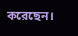করেছেন।